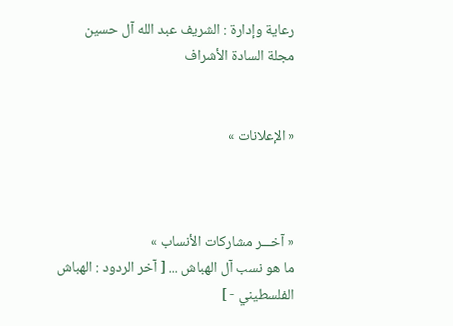رعاية وإدارة : الشريف عبد الله آل حسين
مجلة السادة الأشراف


« الإعلانات »



« آخـــر مشاركات الأنساب »
ما هو نسب آل الهباش ... [ آخر الردود : الهباش الفلسطيني - ]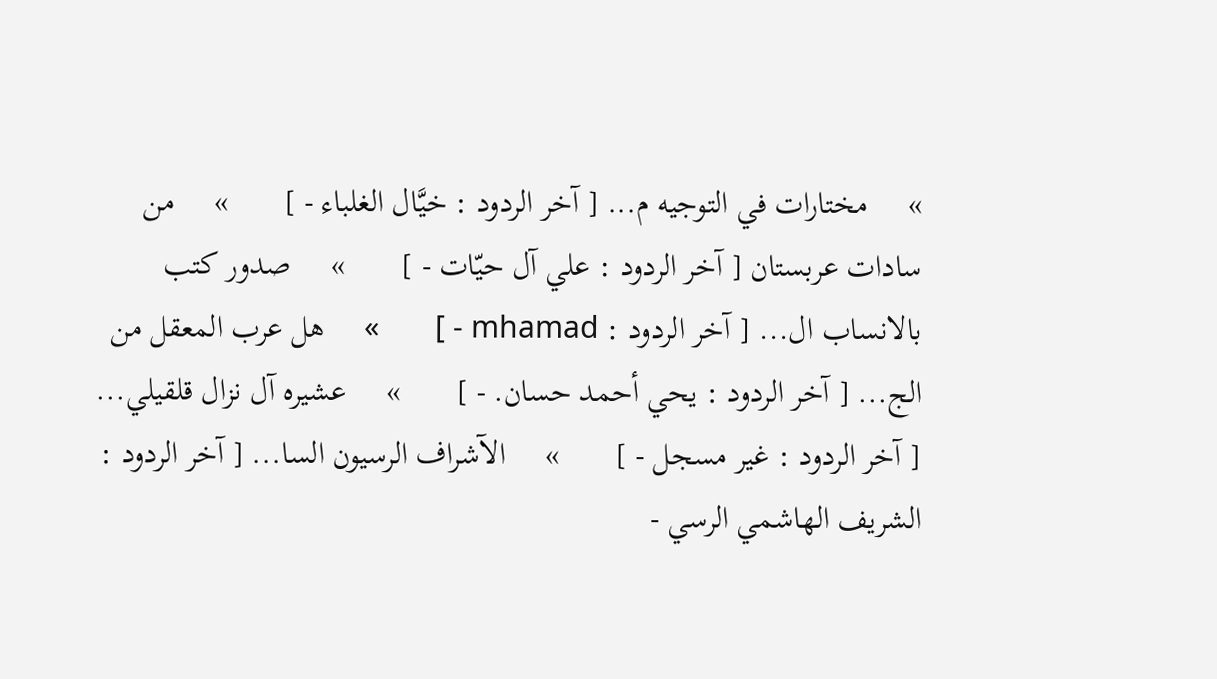»     مختارات في التوجيه م... [ آخر الردود : خيَّال الغلباء - ]       »     من سادات عربستان [ آخر الردود : علي آل حيّات - ]       »     صدور كتب بالانساب ال... [ آخر الردود : mhamad - ]       »     هل عرب المعقل من الج... [ آخر الردود : يحي أحمد حسان. - ]       »     عشيره آل نزال قلقيلي... [ آخر الردود : غير مسجل - ]       »     الآشراف الرسيون السا... [ آخر الردود : الشريف الهاشمي الرسي -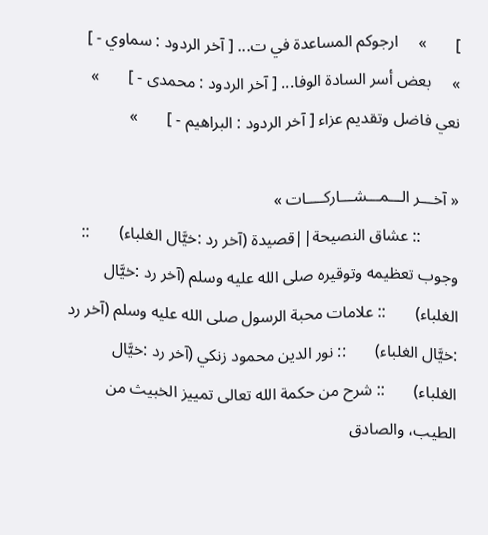]       »     ارجوكم المساعدة في ت... [ آخر الردود : سماوي - ]       »     بعض أسر السادة الوفا... [ آخر الردود : محمدى - ]       »     نعي فاضل وتقديم عزاء [ آخر الردود : البراهيم - ]       »

« آخـــر الـــمـــشـــاركــــات »
         :: عشاق النصيحة||قصيدة (آخر رد :خيَّال الغلباء)       :: وجوب تعظيمه وتوقيره صلى الله عليه وسلم (آخر رد :خيَّال الغلباء)       :: علامات محبة الرسول صلى الله عليه وسلم (آخر رد :خيَّال الغلباء)       :: نور الدين محمود زنكي (آخر رد :خيَّال الغلباء)       :: شرح من حكمة الله تعالى تمييز الخبيث من الطيب، والصادق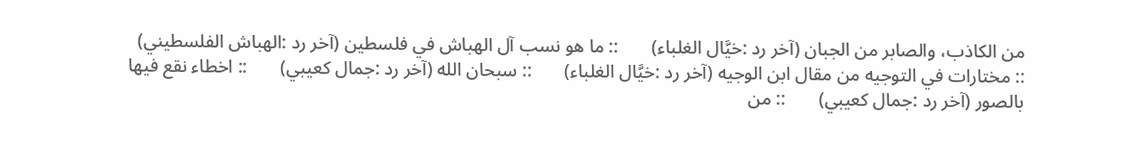من الكاذب، والصابر من الجبان (آخر رد :خيَّال الغلباء)       :: ما هو نسب آل الهباش في فلسطين (آخر رد :الهباش الفلسطيني)       :: مختارات في التوجيه من مقال ابن الوجيه (آخر رد :خيَّال الغلباء)       :: سبحان الله (آخر رد :جمال كعيبي)       :: اخطاء نقع فيها بالصور (آخر رد :جمال كعيبي)       :: من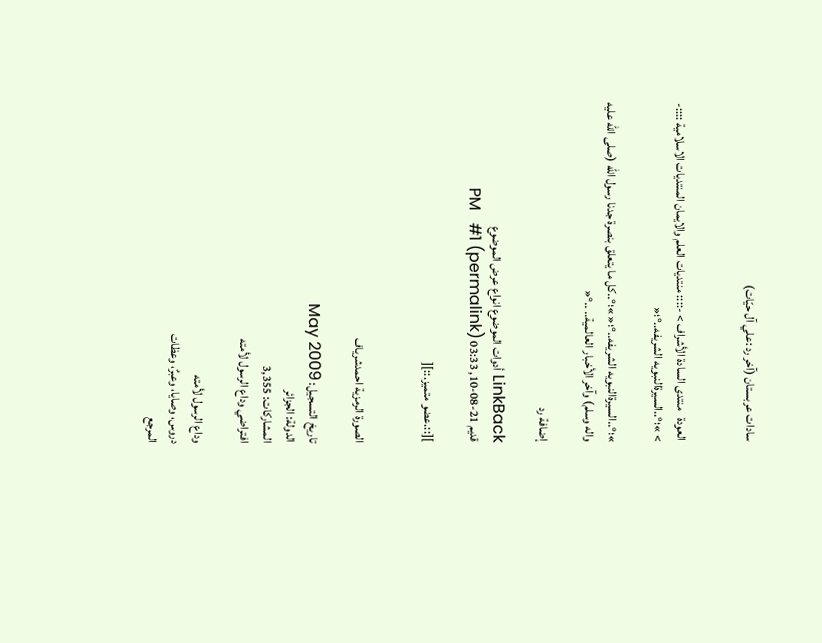سادات عربستان (آخر رد :علي آل حيّات)


العودة   منتدى السادة الأشراف > -:::: منتديات العلم والايمان المنتديات الاسلامية ::::- > »؛°..السيرةالنبويه الشريفه..°؛«

»؛°..السيرةالنبويه الشريفه..°؛« »؛°..كل ما يتعلق بنصرة جدنا رسول الله (صلى الله عليه واله وسلم) وآخر الأخبار العالمية.. ..°«

إضافة رد

LinkBack أدوات الموضوع انواع عرض الموضوع
قديم 21-08-10, 03:33 PM   #1 (permalink)

][::.عضو متميز.::][


الصورة الرمزية احمدشرياف

تاريخ التسجيل: May 2009
الدولة: الجزائر
المشاركات: 3,355
افتراضي وداع الرسول لأمته

وداع الرسول لأمته
دروس، وصايا، وعبرٌ، وعظات
المرجع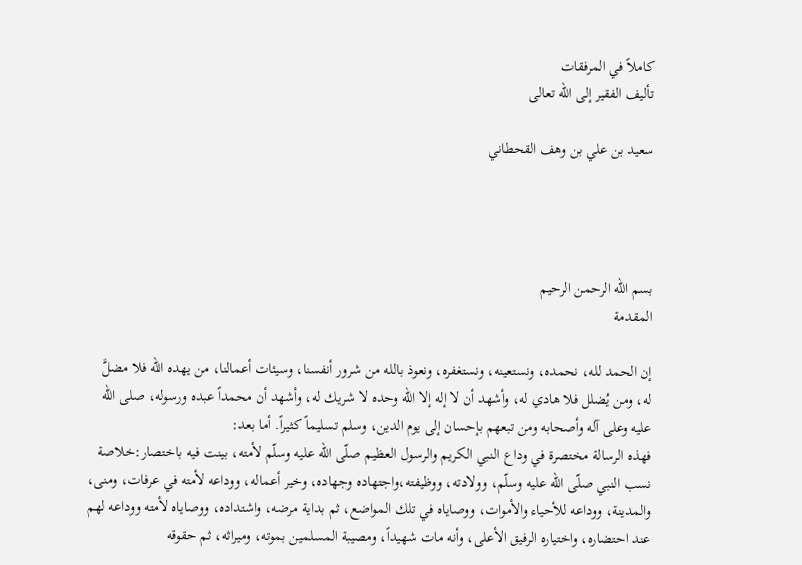كاملاً في المرفقات
تأليف الفقير إلى الله تعالى

سعيد بن علي بن وهف القحطاني




بسم الله الرحمن الرحيم
المقدمة

إن الحمد لله، نحمده، ونستعينه، ونستغفره، ونعوذ بالله من شرور أنفسنا، وسيئات أعمالنا، من يهده الله فلا مضلَّ له، ومن يُضلل فلا هادي له، وأشهد أن لا إله إلا الله وحده لا شريك له، وأشهد أن محمداً عبده ورسوله، صلى الله عليه وعلى آله وأصحابه ومن تبعهم بإحسان إلى يوم الدين، وسلم تسليماً كثيراً. أما بعد:
فهذه الرسالة مختصرة في وداع النبي الكريم والرسول العظيم صلّى الله عليه وسلّم لأمته، بينت فيه باختصار:خلاصة نسب النبي صلّى الله عليه وسلّم، وولادته، ووظيفته،واجتهاده وجهاده، وخير أعماله، ووداعه لأمته في عرفات، ومنى، والمدينة، ووداعه للأحياء والأموات، ووصاياه في تلك المواضع، ثم بداية مرضه، واشتداده، ووصاياه لأمته ووداعه لهم عند احتضاره، واختياره الرفيق الأعلى، وأنه مات شهيداً، ومصيبة المسلمين بموته، وميراثه، ثم حقوقه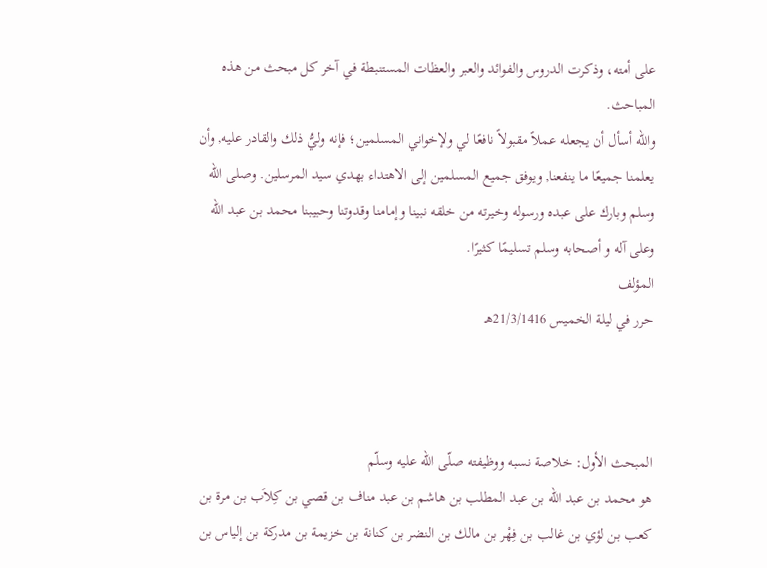على أمته، وذكرت الدروس والفوائد والعبر والعظات المستنبطة في آخر كل مبحث من هذه المباحث.
والله أسأل أن يجعله عملاً مقبولاً نافعًا لي ولإخواني المسلمين؛ فإنه وليُّ ذلك والقادر عليه, وأن يعلمنا جميعًا ما ينفعنا, ويوفق جميع المسلمين إلى الاهتداء بهدي سيد المرسلين. وصلى الله وسلم وبارك على عبده ورسوله وخيرته من خلقه نبينا وإمامنا وقدوتنا وحبيبنا محمد بن عبد الله وعلى آله و أصحابه وسلم تسليمًا كثيرًا.
المؤلف
حرر في ليلة الخميس 21/3/1416هـ



المبحث الأول: خلاصة نسبه ووظيفته صلّى الله عليه وسلّم
هو محمد بن عبد الله بن عبد المطلب بن هاشم بن عبد مناف بن قصي بن كِلاَب بن مرة بن كعب بن لؤي بن غالب بن فِهْر بن مالك بن النضر بن كنانة بن خزيمة بن مدركة بن إلياس بن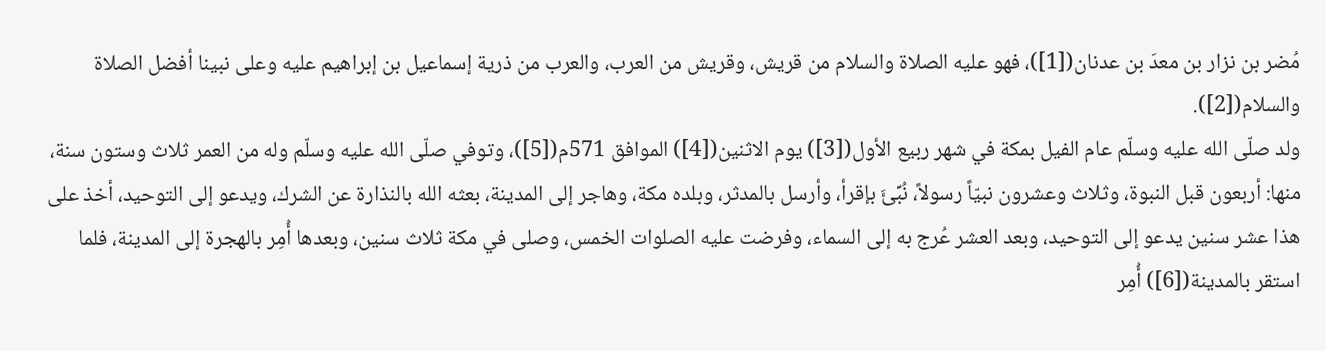مُضر بن نزار بن معدَ بن عدنان([1])، فهو عليه الصلاة والسلام من قريش، وقريش من العرب، والعرب من ذرية إسماعيل بن إبراهيم عليه وعلى نبينا أفضل الصلاة والسلام([2]).
ولد صلّى الله عليه وسلّم عام الفيل بمكة في شهر ربيع الأول([3]) يوم الاثنين([4]) الموافق 571م([5])، وتوفي صلّى الله عليه وسلّم وله من العمر ثلاث وستون سنة، منها: أربعون قبل النبوة، وثلاث وعشرون نبيّاً رسولاً، نُبِّئَ بإقرأ، وأرسل بالمدثر، وبلده مكة، وهاجر إلى المدينة، بعثه الله بالنذارة عن الشرك، ويدعو إلى التوحيد، أخذ على هذا عشر سنين يدعو إلى التوحيد، وبعد العشر عُرج به إلى السماء، وفرضت عليه الصلوات الخمس، وصلى في مكة ثلاث سنين، وبعدها أُمِر بالهجرة إلى المدينة، فلما استقر بالمدينة([6]) أُمِر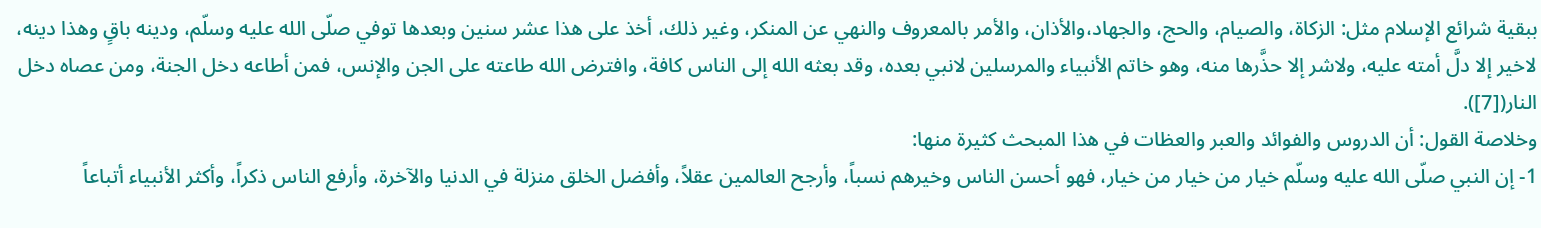ببقية شرائع الإسلام مثل: الزكاة، والصيام، والحج، والجهاد،والأذان، والأمر بالمعروف والنهي عن المنكر، وغير ذلك، أخذ على هذا عشر سنين وبعدها توفي صلّى الله عليه وسلّم، ودينه باقٍ وهذا دينه، لاخير إلا دلَّ أمته عليه، ولاشر إلا حذَّرها منه، وهو خاتم الأنبياء والمرسلين لانبي بعده، وقد بعثه الله إلى الناس كافة، وافترض الله طاعته على الجن والإنس، فمن أطاعه دخل الجنة، ومن عصاه دخل النار([7]).
وخلاصة القول: أن الدروس والفوائد والعبر والعظات في هذا المبحث كثيرة منها:
1- إن النبي صلّى الله عليه وسلّم خيار من خيار من خيار، فهو أحسن الناس وخيرهم نسباً، وأرجح العالمين عقلاً، وأفضل الخلق منزلة في الدنيا والآخرة، وأرفع الناس ذكراً، وأكثر الأنبياء أتباعاً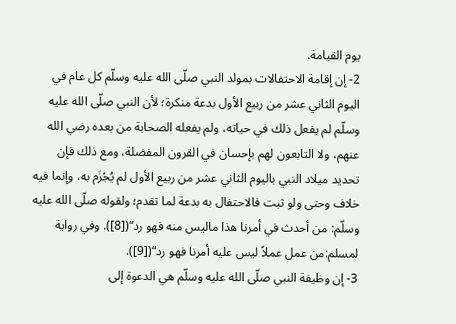يوم القيامة.
2- إن إقامة الاحتفالات بمولد النبي صلّى الله عليه وسلّم كل عام في اليوم الثاني عشر من ربيع الأول بدعة منكرة؛ لأن النبي صلّى الله عليه وسلّم لم يفعل ذلك في حياته، ولم يفعله الصحابة من بعده رضي الله عنهم، ولا التابعون لهم بإحسان في القرون المفضلة، ومع ذلك فإن تحديد ميلاد النبي باليوم الثاني عشر من ربيع الأول لم يُجْزَم به، وإنما فيه خلاف وحتى ولو ثبت فالاحتفال به بدعة لما تقدم؛ ولقوله صلّى الله عليه وسلّم: من أحدث في أمرنا هذا ماليس منه فهو رد“([8]). وفي رواية لمسلم:من عمل عملاً ليس عليه أمرنا فهو رد“([9]).
3- إن وظيفة النبي صلّى الله عليه وسلّم هي الدعوة إلى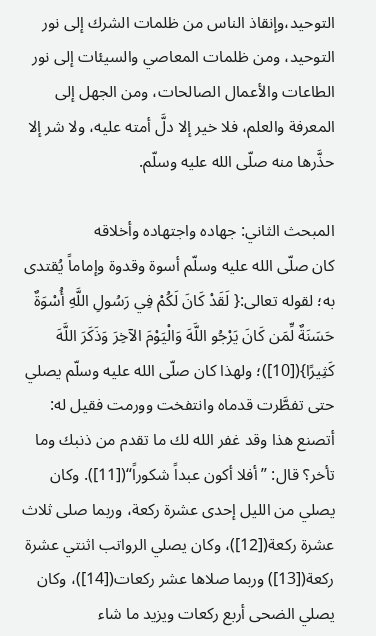التوحيد،وإنقاذ الناس من ظلمات الشرك إلى نور التوحيد، ومن ظلمات المعاصي والسيئات إلى نور الطاعات والأعمال الصالحات، ومن الجهل إلى المعرفة والعلم، فلا خير إلا دلَّ أمته عليه، ولا شر إلا حذَّرها منه صلّى الله عليه وسلّم.

المبحث الثاني: جهاده واجتهاده وأخلاقه
كان صلّى الله عليه وسلّم أسوة وقدوة وإماماً يُقتدى به؛ لقوله تعالى:{ لَقَدْ كَانَ لَكُمْ فِي رَسُولِ اللَّهِ أُسْوَةٌ حَسَنَةٌ لِّمَن كَانَ يَرْجُو اللَّهَ وَالْيَوْمَ الآخِرَ وَذَكَرَ اللَّهَ كَثِيرًا}([10])؛ ولهذا كان صلّى الله عليه وسلّم يصلي حتى تفطَّرت قدماه وانتفخت وورمت فقيل له: أتصنع هذا وقد غفر الله لك ما تقدم من ذنبك وما تأخر؟ قال: ”أفلا أكون عبداً شكوراً“([11]). وكان يصلي من الليل إحدى عشرة ركعة، وربما صلى ثلاث عشرة ركعة([12])، وكان يصلي الرواتب اثنتي عشرة ركعة([13]) وربما صلاها عشر ركعات([14])، وكان يصلي الضحى أربع ركعات ويزيد ما شاء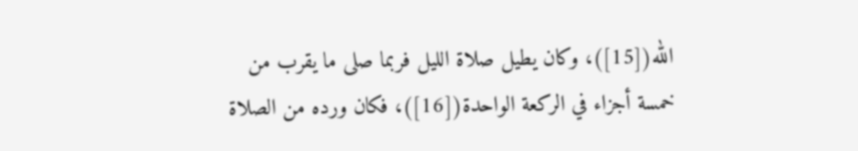الله([15])، وكان يطيل صلاة الليل فربما صلى ما يقرب من خمسة أجزاء في الركعة الواحدة([16])، فكان ورده من الصلاة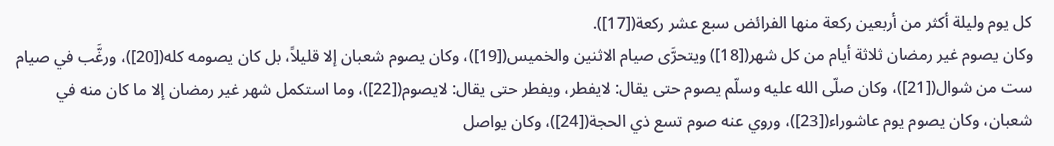كل يوم وليلة أكثر من أربعين ركعة منها الفرائض سبع عشر ركعة([17]).
وكان يصوم غير رمضان ثلاثة أيام من كل شهر([18]) ويتحرَّى صيام الاثنين والخميس([19])، وكان يصوم شعبان إلا قليلاً، بل كان يصومه كله([20])، ورغَّب في صيام ست من شوال([21])، وكان صلّى الله عليه وسلّم يصوم حتى يقال: لايفطر، ويفطر حتى يقال: لايصوم([22])، وما استكمل شهر غير رمضان إلا ما كان منه في شعبان، وكان يصوم يوم عاشوراء([23])، وروي عنه صوم تسع ذي الحجة([24])، وكان يواصل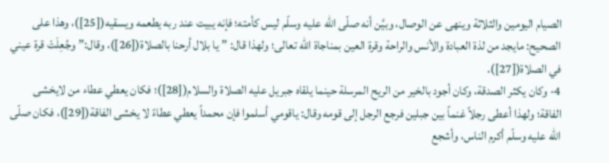الصيام اليومين والثلاثة وينهى عن الوصال، وبيَّن أنه صلّى الله عليه وسلّم ليس كأمته؛ فإنه يبيت عند ربه يطعمه ويسقيه([25])، وهذا على الصحيح: مايجد من لذة العبادة والأنس والراحة وقرة العين بمناجاة الله تعالى؛ ولهذا قال: ”يا بلال أرحنا بالصلاة([26])، وقال:”وجُعِلَتْ قرة عيني في الصلاة([27]).
4- وكان يكثر الصدقة، وكان أجود بالخير من الريح المرسلة حينما يلقاه جبريل عليه الصلاة والسلام([28])؛ فكان يعطي عطاء من لايخشى الفاقة؛ ولهذا أعطى رجلاً غنماً بين جبلين فرجع الرجل إلى قومه وقال: ياقومي أسلموا فإن محمداً يعطي عطاءً لا يخشى الفاقة([29])، فكان صلّى الله عليه وسلّم أكرم الناس، وأشجع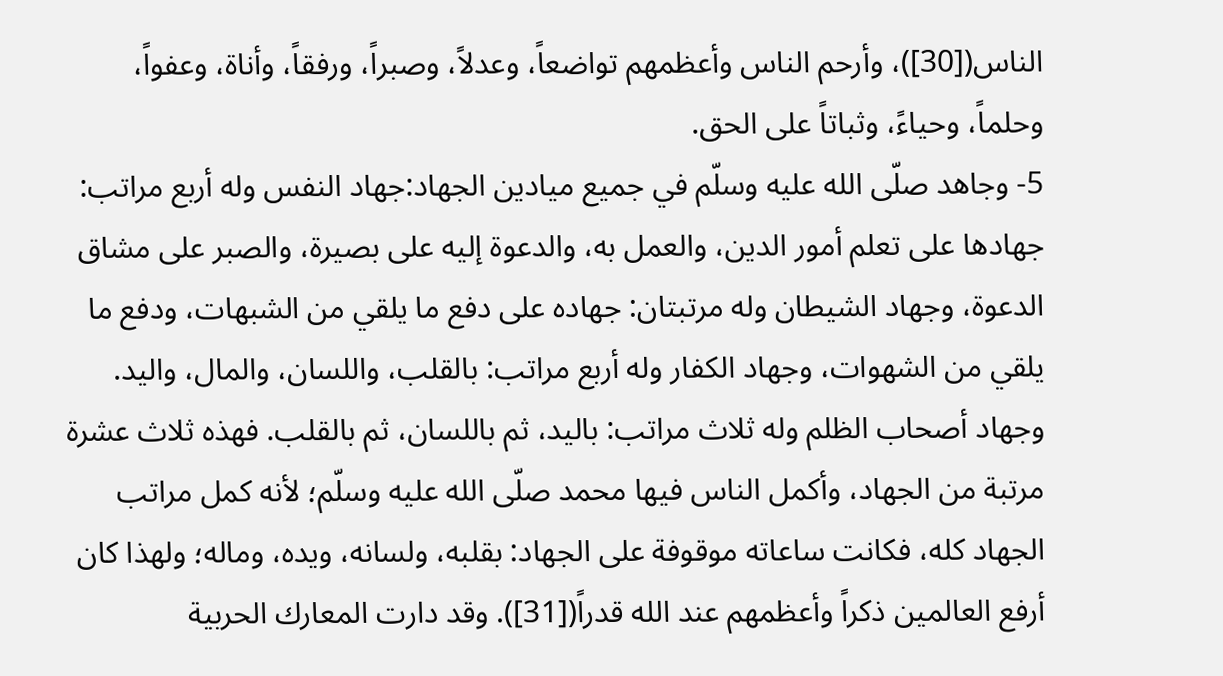الناس([30])، وأرحم الناس وأعظمهم تواضعاً، وعدلاً، وصبراً، ورفقاً، وأناة، وعفواً، وحلماً، وحياءً، وثباتاً على الحق.
5- وجاهد صلّى الله عليه وسلّم في جميع ميادين الجهاد:جهاد النفس وله أربع مراتب: جهادها على تعلم أمور الدين، والعمل به، والدعوة إليه على بصيرة، والصبر على مشاق الدعوة، وجهاد الشيطان وله مرتبتان: جهاده على دفع ما يلقي من الشبهات، ودفع ما يلقي من الشهوات، وجهاد الكفار وله أربع مراتب: بالقلب، واللسان، والمال، واليد. وجهاد أصحاب الظلم وله ثلاث مراتب: باليد، ثم باللسان، ثم بالقلب. فهذه ثلاث عشرة مرتبة من الجهاد، وأكمل الناس فيها محمد صلّى الله عليه وسلّم؛ لأنه كمل مراتب الجهاد كله، فكانت ساعاته موقوفة على الجهاد: بقلبه، ولسانه، ويده، وماله؛ ولهذا كان أرفع العالمين ذكراً وأعظمهم عند الله قدراً([31]). وقد دارت المعارك الحربية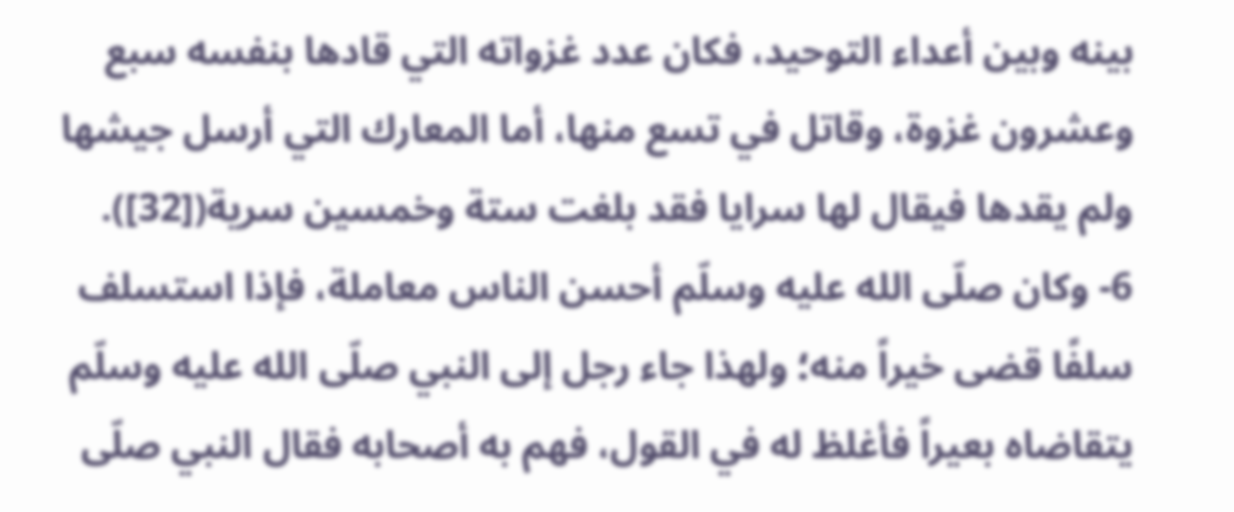بينه وبين أعداء التوحيد، فكان عدد غزواته التي قادها بنفسه سبع وعشرون غزوة، وقاتل في تسع منها، أما المعارك التي أرسل جيشها ولم يقدها فيقال لها سرايا فقد بلغت ستة وخمسين سرية([32]).
6- وكان صلّى الله عليه وسلّم أحسن الناس معاملة، فإذا استسلف سلفًا قضى خيراً منه؛ ولهذا جاء رجل إلى النبي صلّى الله عليه وسلّم يتقاضاه بعيراً فأغلظ له في القول، فهم به أصحابه فقال النبي صلّى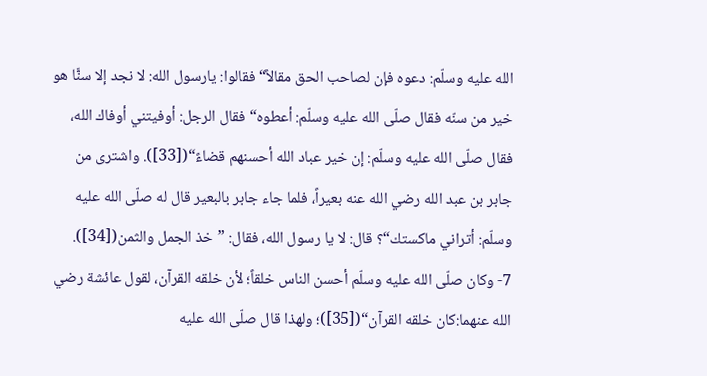الله عليه وسلّم: دعوه فإن لصاحب الحق مقالاً“ فقالوا: يارسول الله: لا نجد إلا سنًّا هو خير من سنّه فقال صلّى الله عليه وسلّم: أعطوه“ فقال الرجل: أوفيتني أوفاك الله، فقال صلّى الله عليه وسلّم: إن خير عباد الله أحسنهم قضاءً“([33]). واشترى من جابر بن عبد الله رضي الله عنه بعيراً، فلما جاء جابر بالبعير قال له صلّى الله عليه وسلّم: أتراني ماكستك“؟ قال: لا يا رسول الله، فقال: ”خذ الجمل والثمن([34]).
7- وكان صلّى الله عليه وسلّم أحسن الناس خلقاً؛ لأن خلقه القرآن، لقول عائشة رضي الله عنهما:كان خلقه القرآن“([35])؛ ولهذا قال صلّى الله عليه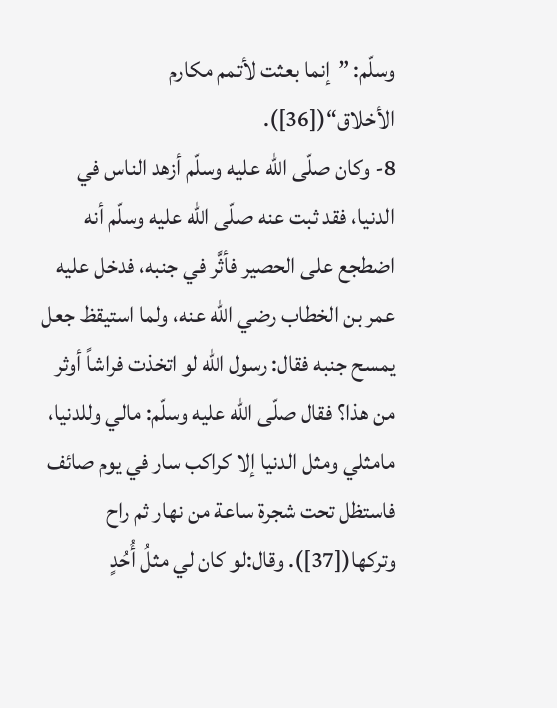وسلّم: ”إنما بعثت لأتمم مكارم الأخلاق“([36]).
8- وكان صلّى الله عليه وسلّم أزهد الناس في الدنيا، فقد ثبت عنه صلّى الله عليه وسلّم أنه اضطجع على الحصير فأثَّر في جنبه، فدخل عليه عمر بن الخطاب رضي الله عنه، ولما استيقظ جعل يمسح جنبه فقال: رسول الله لو اتخذت فراشاً أوثر من هذا؟ فقال صلّى الله عليه وسلّم: مالي وللدنيا، مامثلي ومثل الدنيا إلا كراكب سار في يوم صائف فاستظل تحت شجرة ساعة من نهار ثم راح وتركها([37]). وقال:لو كان لي مثلُ أُحُدٍ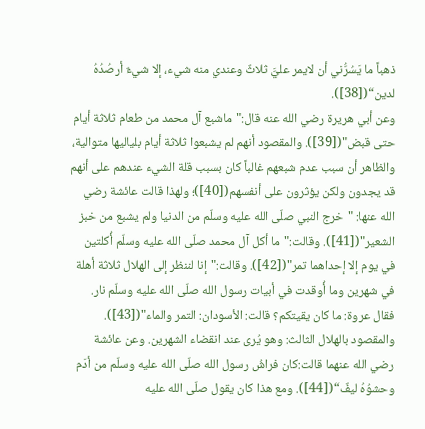ذهباً ما يَسُرُّني أن لايمر عليَّ ثلاثٌ وعندي منه شيء، إلا شيءٌ أرصُدُهُ لدين“([38]).
وعن أبي هريرة رضي الله عنه قال:"ماشبع آل محمد من طعام ثلاثة أيام حتى قبض"([39]). والمقصود أنهم لم يشبعوا ثلاثة أيام بلياليها متوالية، والظاهر أن سبب عدم شبعهم غالباً كان بسبب قلة الشيء عندهم على أنهم قد يجدون ولكن يؤثرون على أنفسهم([40])؛ ولهذا قالت عائشة رضي الله عنها: "خرج النبي صلّى الله عليه وسلّم من الدنيا ولم يشبع من خبز الشعير"([41]). وقالت:"ما أكل آل محمد صلّى الله عليه وسلّم أُكلتين في يوم إلا إحداهما تمر"([42]). وقالت:"إنا لننظر إلى الهلال ثلاثة أهلة في شهرين وما أُوقدت في أبيات رسول الله صلّى الله عليه وسلّم نار. فقال عروة: ما كان يقيتكم؟ قالت: الأسودان: التمر والماء"([43]). والمقصود بالهلال الثالث: وهو يُرى عند انقضاء الشهرين. وعن عائشة رضي الله عنهما قالت:كان فراشُ رسول الله صلّى الله عليه وسلّم من أدَم وحشوُهُ ليفٌ“([44]). ومع هذا كان يقول صلّى الله عليه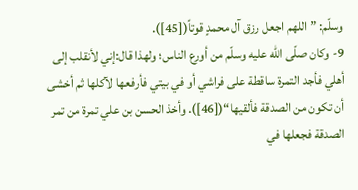وسلّم: ”اللهم اجعل رزق آل محمدٍ قوتاً([45]).
9- وكان صلّى الله عليه وسلّم من أورع الناس؛ ولهذا قال:إني لأنقلب إلى أهلي فأجد التمرة ساقطة على فراشي أو في بيتي فأرفعها لآكلها ثم أخشى أن تكون من الصدقة فألقيها“([46]). وأخذ الحسن بن علي تمرة من تمر الصدقة فجعلها في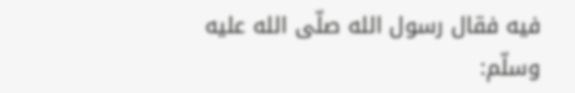فيه فقال رسول الله صلّى الله عليه وسلّم: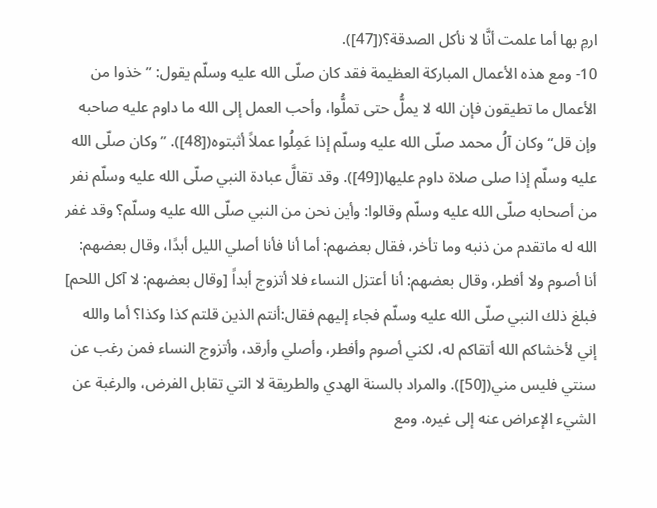ارمِ بها أما علمت أنَّا لا نأكل الصدقة؟([47]).
10- ومع هذه الأعمال المباركة العظيمة فقد كان صلّى الله عليه وسلّم يقول: ”خذوا من الأعمال ما تطيقون فإن الله لا يملُّ حتى تملُّوا، وأحب العمل إلى الله ما داوم عليه صاحبه وإن قل“ وكان آلُ محمد صلّى الله عليه وسلّم إذا عَمِلُوا عملاً أثبتوه([48]). ”وكان صلّى الله عليه وسلّم إذا صلى صلاة داوم عليها([49]). وقد تقالَّ عبادة النبي صلّى الله عليه وسلّم نفر من أصحابه صلّى الله عليه وسلّم وقالوا: وأين نحن من النبي صلّى الله عليه وسلّم؟ وقد غفر الله له ماتقدم من ذنبه وما تأخر، فقال بعضهم: أما أنا فأنا أصلي الليل أبدًا، وقال بعضهم: أنا أصوم ولا أفطر، وقال بعضهم: أنا أعتزل النساء فلا أتزوج أبداً [وقال بعضهم: لا آكل اللحم] فبلغ ذلك النبي صلّى الله عليه وسلّم فجاء إليهم فقال:أنتم الذين قلتم كذا وكذا؟ أما والله إني لأخشاكم الله أتقاكم له، لكني أصوم وأفطر، وأصلي وأرقد، وأتزوج النساء فمن رغب عن سنتي فليس مني([50]). والمراد بالسنة الهدي والطريقة لا التي تقابل الفرض، والرغبة عن الشيء الإعراض عنه إلى غيره. ومع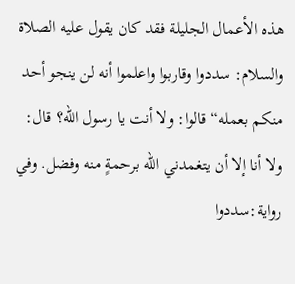هذه الأعمال الجليلة فقد كان يقول عليه الصلاة والسلام: سددوا وقاربوا واعلموا أنه لن ينجو أحد منكم بعمله“ قالوا: ولا أنت يا رسول الله؟ قال: ولا أنا إلا أن يتغمدني الله برحمةٍ منه وفضل. وفي رواية:سددوا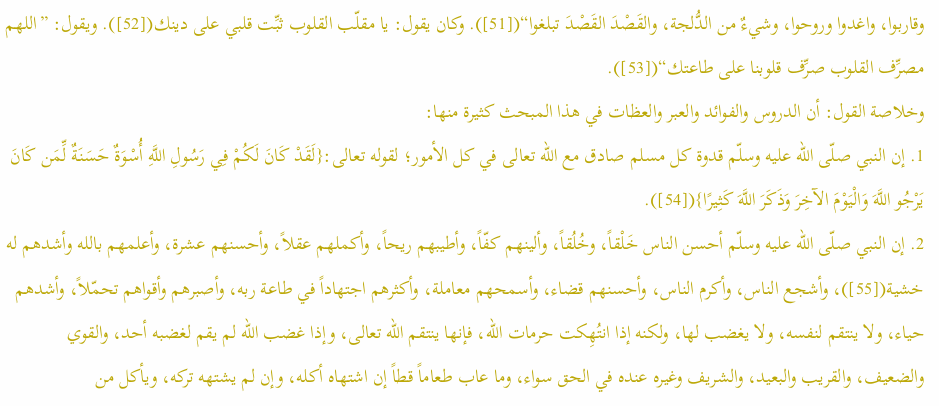وقاربوا، واغدوا وروحوا، وشيءٌ من الدُّلجة، والقَصْدَ القَصْدَ تبلغوا“([51]). وكان يقول: يا مقلّب القلوب ثبِّت قلبي على دينك([52]). ويقول: ”اللهم مصرِّف القلوب صرِّف قلوبنا على طاعتك“([53]).
وخلاصة القول: أن الدروس والفوائد والعبر والعظات في هذا المبحث كثيرة منها:
1. إن النبي صلّى الله عليه وسلّم قدوة كل مسلم صادق مع الله تعالى في كل الأمور؛ لقوله تعالى:{لَقَدْ كَانَ لَكُمْ فِي رَسُولِ اللَّهِ أُسْوَةٌ حَسَنَةٌ لِّمَن كَانَ يَرْجُو اللَّهَ وَالْيَوْمَ الآخِرَ وَذَكَرَ اللَّهَ كَثِيرًا}([54]).
2. إن النبي صلّى الله عليه وسلّم أحسن الناس خَلْقاً، وخُلُقاً، وألينهم كفّاً، وأطيبهم ريحاً، وأكملهم عقلاً، وأحسنهم عشرة، وأعلمهم بالله وأشدهم له خشية([55])، وأشجع الناس، وأكرم الناس، وأحسنهم قضاء، وأسمحهم معاملة، وأكثرهم اجتهاداً في طاعة ربه، وأصبرهم وأقواهم تحمّلاً، وأشدهم حياء، ولا ينتقم لنفسه، ولا يغضب لها، ولكنه إذا انتُهِكت حرمات الله، فإنها ينتقم الله تعالى، وإذا غضب الله لم يقم لغضبه أحد، والقوي والضعيف، والقريب والبعيد، والشريف وغيره عنده في الحق سواء، وما عاب طعاماً قطاً إن اشتهاه أكله، وإن لم يشتهه تركه، ويأكل من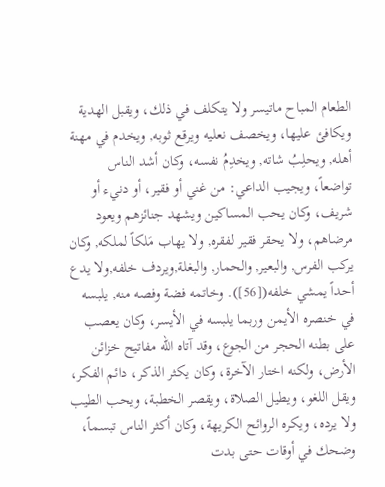الطعام المباح ماتيسر ولا يتكلف في ذلك، ويقبل الهدية ويكافئ عليها، ويخصف نعليه ويرقع ثوبه, ويخدم في مهنة أهله, ويحلِبُ شاته, ويخدِمُ نفسه، وكان أشد الناس تواضعاً، ويجيب الداعي: من غني أو فقير، أو دنيء أو شريف، وكان يحب المساكين ويشهد جنائزهم ويعود مرضاهم، ولا يحقر فقير لفقره, ولا يهاب مَلكاً لملكه, وكان يركب الفرس, والبعير, والحمار, والبغلة,ويردف خلفه,ولا يدع أحداً يمشي خلفه([56]). وخاتمه فضة وفصه منه, يلبسه في خنصره الأيمن وربما يلبسه في الأيسر، وكان يعصب على بطنه الحجر من الجوع، وقد آتاه الله مفاتيح خزائن الأرض، ولكنه اختار الآخرة، وكان يكثر الذكر، دائم الفكر، ويقل اللغو، ويطيل الصلاة، ويقصر الخطبة، ويحب الطيب ولا يرده، ويكره الروائح الكريهة، وكان أكثر الناس تبسماً، وضحك في أوقات حتى بدت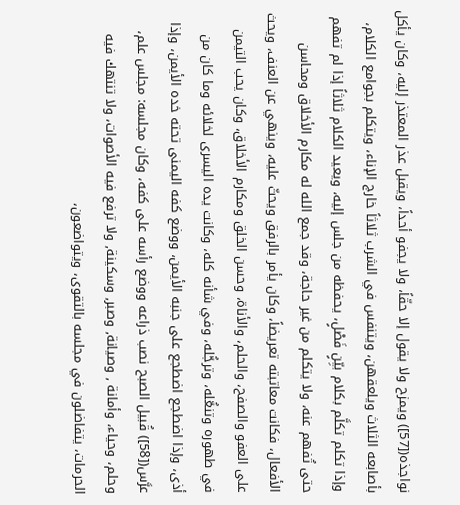نواجذه([57]) ويمزح ولا يقول إلا حقّاً، ولا يجفو أحداً، ويقبل عذر المعتذر إليه، وكان يأكل بأصابعه الثلاث ويلعقهن، ويتنفس في الشرب ثلاثاً خارج الإناء، ويتكلم بجوامع الكلام، وإذا تكلم تكلَّم بكلام بيِّنٍ فَصْلٍ، يحفظه من جلس إليه، ويعيد الكلام ثلاثاً إذا لم تفهم حتى تُفهم عنه، ولا يتكلم من غير حاجة، وقد جمع الله له مكارم الأخلاق ومحاسن الأفعال، فكانت معاتبته تعريضاً، وكان يأمر بالرفق ويحثّ عليه، وينهي عن العنف، ويحث على العفو والصفح، والحلم، والأناة، وحسن الخلق ومكارم الأخلاق، وكان يحب التيمن في طهوره وتنعُّله، وترجُّله، وفي شأنه كله، وكانت يده اليسرى لخلائه وما كان من أذى، وإذا اضطجع اضطجع على جنبه الأيمن، ووضع كفه اليمنى تحته خده الأيمن، وإذا عرَّس([58]) قُبيل الصبح نصب ذراعه ووضع رأسه على كفه، وكان مجلسه: مجلس علم، وحلم، وحياء، وأمانة , وصيانة, وصبر, وسكينة, ولا ترفع فيه الأصوات، ولا تنتهك فيه الحرمات، يتفاضلون في مجلسه بالتقوى، ويتواضعون،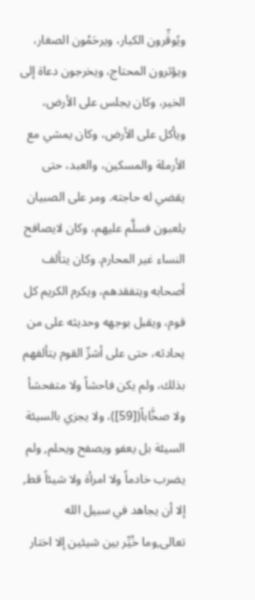ويًوقِّرون الكبار، ويرحَمُون الصغار، ويؤثرون المحتاج، ويخرجون دعاة إلى الخير، وكان يجلس على الأرض، ويأكل على الأرض، وكان يمشي مع الأرملة والمسكين، والعبد، حتى يقضي له حاجته. ومر على الصبيان يلعبون فسلَّم عليهم، وكان لايصافح النساء غير المحارم. وكان يتألف أصحابه ويتفقدهم، ويكرم الكريم كل قوم، ويقبل بوجهه وحديثه على من يحادثه، حتى على أشرِّ القوم يتألفهم بذلك، ولم يكن فاحشاً ولا متفحشأ ولا صخَّاباً([59])، ولا يجزي بالسيئة السيئة بل يعفو ويصفح ويحلم, ولم يضرب خادماً ولا امرأة ولا شيئاً قط, إلا أن يجاهد في سبيل الله تعالى,وما خُيِّر بين شيئين إلا اختار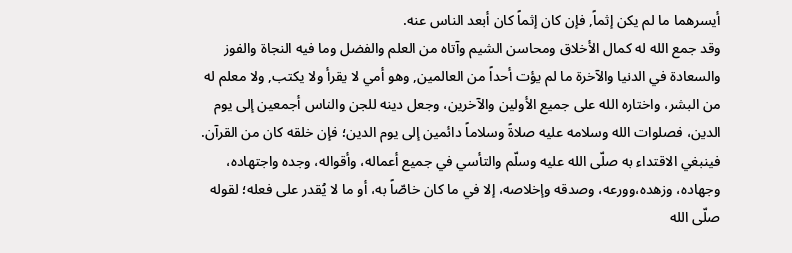أيسرهما ما لم يكن إثماً, فإن كان إثماً كان أبعد الناس عنه.
وقد جمع الله له كمال الأخلاق ومحاسن الشيم وآتاه من العلم والفضل وما فيه النجاة والفوز والسعادة في الدنيا والآخرة ما لم يؤت أحداً من العالمين, وهو أمي لا يقرأ ولا يكتب, ولا معلم له من البشر، واختاره الله على جميع الأولين والآخرين، وجعل دينه للجن والناس أجمعين إلى يوم الدين، فصلوات الله وسلامه عليه صلاةً وسلاماً دائمين إلى يوم الدين؛ فإن خلقه كان من القرآن.
فينبغي الاقتداء به صلّى الله عليه وسلّم والتأسي في جميع أعماله، وأقواله، وجده واجتهاده، وجهاده، وزهده،وورعه، وصدقه وإخلاصه، إلا في ما كان خاصّاً به، أو ما لا يُقدر على فعله؛ لقوله صلّى الله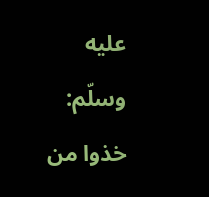عليه وسلّم: خذوا من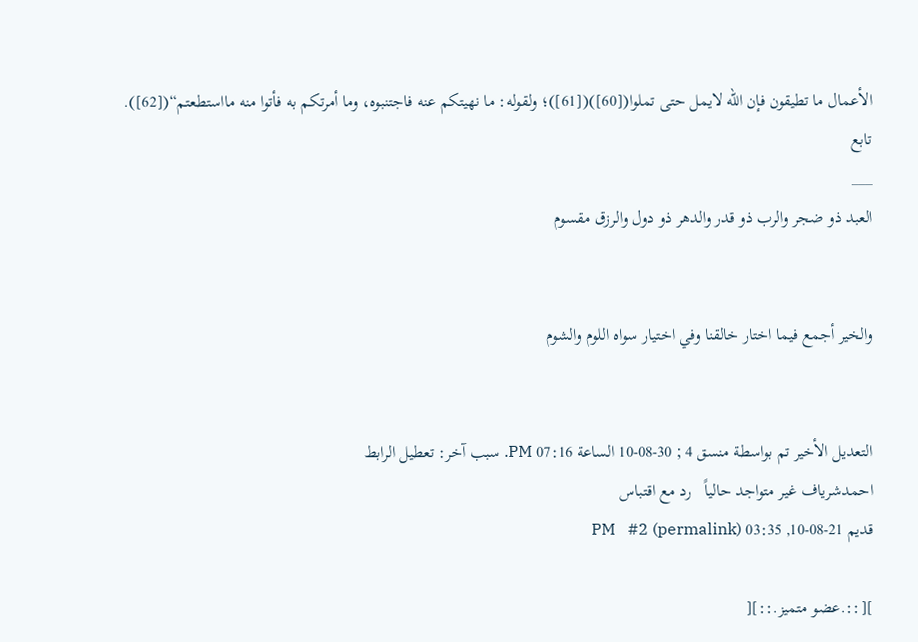الأعمال ما تطيقون فإن الله لايمل حتى تملوا([60])([61])؛ ولقوله: ما نهيتكم عنه فاجتنبوه، وما أمرتكم به فأتوا منه مااستطعتم“([62]).
تابع
___
العبد ذو ضجر والرب ذو قدر والدهر ذو دول والرزق مقسوم


والخير أجمع فيما اختار خالقنا وفي اختيار سواه اللوم والشوم


التعديل الأخير تم بواسطة منسق 4 ; 30-08-10 الساعة 07:16 PM. سبب آخر: تعطيل الرابط
احمدشرياف غير متواجد حالياً   رد مع اقتباس
قديم 21-08-10, 03:35 PM   #2 (permalink)

][::.عضو متميز.::][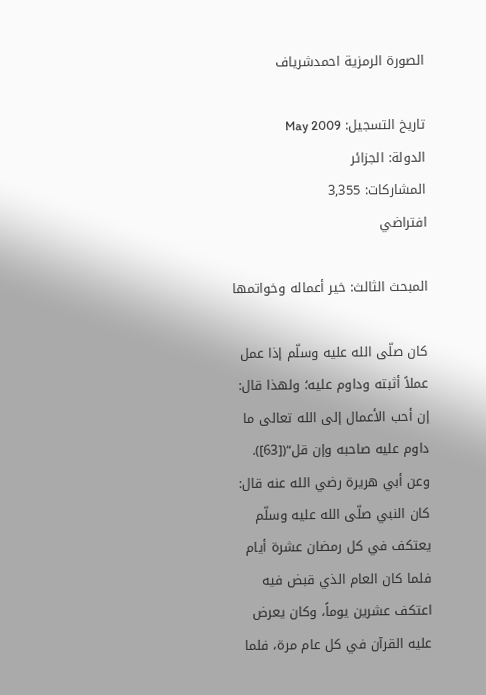الصورة الرمزية احمدشرياف

تاريخ التسجيل: May 2009
الدولة: الجزائر
المشاركات: 3,355
افتراضي

المبحث الثالث: خير أعماله وخواتمها

كان صلّى الله عليه وسلّم إذا عمل عملاً أثبته وداوم عليه؛ ولهذا قال: إن أحب الأعمال إلى الله تعالى ما داوم عليه صاحبه وإن قل“([63]). وعن أبي هريرة رضي الله عنه قال: كان النبي صلّى الله عليه وسلّم يعتكف في كل رمضان عشرة أيام فلما كان العام الذي قبض فيه اعتكف عشرين يوماً، وكان يعرض عليه القرآن في كل عام مرة، فلما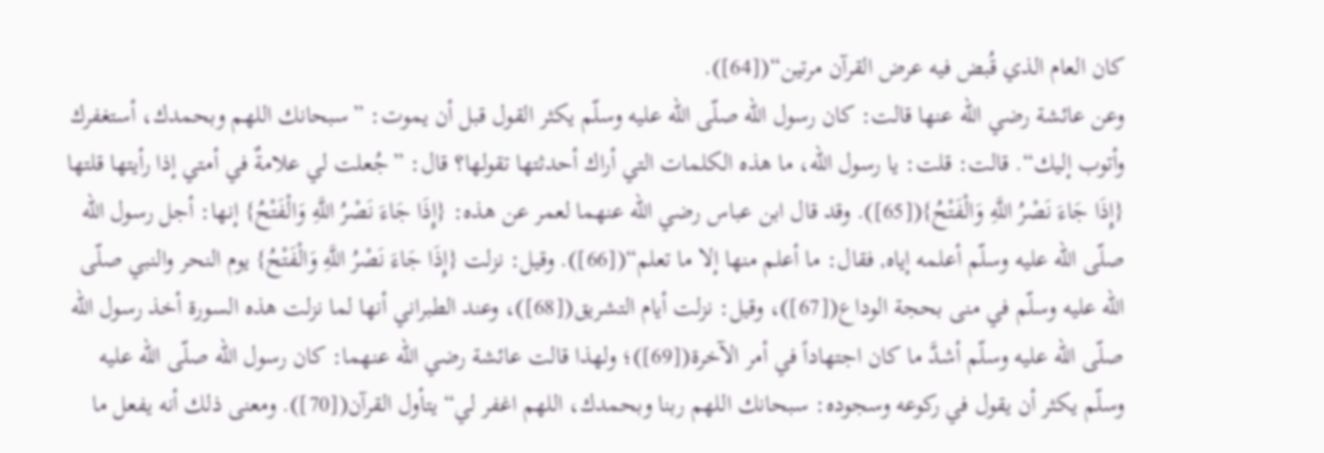كان العام الذي قُبض فيه عرض القرآن مرتين“([64]).
وعن عائشة رضي الله عنها قالت: كان رسول الله صلّى الله عليه وسلّم يكثر القول قبل أن يموت: ”سبحانك اللهم وبحمدك، أستغفرك وأتوب إليك“. قالت: قلت: يا رسول الله، ما هذه الكلمات التي أراك أحدثتها تقولها؟ قال: ”جُعلت لي علامةٌ في أمتي إذا رأيتها قلتها {إِذَا جَاءَ نَصْرُ اللَّهِ وَالْفَتْحُ}([65]). وقد قال ابن عباس رضي الله عنهما لعمر عن هذه: {إِذَا جَاءَ نَصْرُ اللَّهِ وَالْفَتْحُ} إنها: أجل رسول الله صلّى الله عليه وسلّم أعلمه إياه, فقال: ما أعلم منها إلا ما تعلم“([66]). وقيل: نزلت {إِذَا جَاءَ نَصْرُ اللَّهِ وَالْفَتْحُ} يوم النحر والنبي صلّى الله عليه وسلّم في منى بحجة الوداع([67])، وقيل: نزلت أيام التشريق([68])، وعند الطبراني أنها لما نزلت هذه السورة أخذ رسول الله صلّى الله عليه وسلّم أشدَّ ما كان اجتهاداً في أمر الآخرة([69])؛ ولهذا قالت عائشة رضي الله عنهما: كان رسول الله صلّى الله عليه وسلّم يكثر أن يقول في ركوعه وسجوده: سبحانك اللهم ربنا وبحمدك، اللهم اغفر لي“ يتأول القرآن([70]). ومعنى ذلك أنه يفعل ما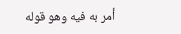أمر به فيه وهو قوله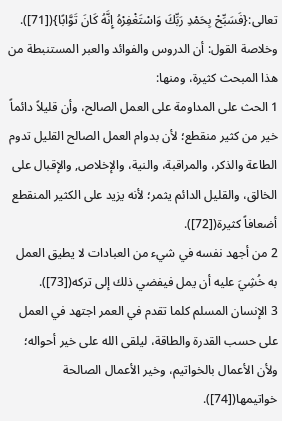تعالى:{فَسَبِّحْ بِحَمْدِ رَبِّكَ وَاسْتَغْفِرْهُ إِنَّهُ كَانَ تَوَّابًا}([71]).
وخلاصة القول: أن الدروس والفوائد والعبر المستنبطة من هذا المبحث كثيرة، ومنها:
1 الحث على المداومة على العمل الصالح، وأن قليلاً دائماً خير من كثير منقطع؛ لأن بدوام العمل الصالح القليل تدوم الطاعة والذكر، والمراقبة، والنية، والإخلاص, والإقبال على الخالق، والقليل الدائم يثمر؛ لأنه يزيد على الكثير المنقطع أضعافاً كثيرة([72]).
2 من أجهد نفسه في شيء من العبادات لا يطيق العمل به خُشِيَ عليه أن يمل فيفضي ذلك إلى تركه([73]).
3 الإنسان المسلم كلما تقدم في العمر اجتهد في العمل على حسب القدرة والطاقة، ليلقى الله على خير أحواله؛ ولأن الأعمال بالخواتيم، وخير الأعمال الصالحة خواتيمها([74]).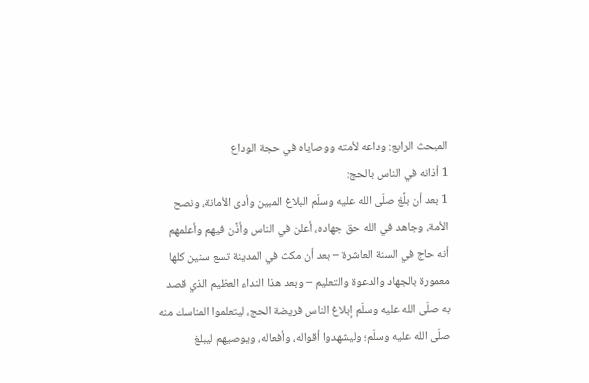المبحث الرابع: وداعه لأمته ووصاياه في حجة الوداع
1 أذانه في الناس بالحج:
1 بعد أن بلَّغ صلّى الله عليه وسلّم البلاغ المبين وأدى الأمانة، ونصح الأمة، وجاهد في الله حق جهاده، أعلن في الناس وأذَّن فيهم وأعلمهم أنه حاج في السنة العاشرة – بعد أن مكث في المدينة تسع سنين كلها معمورة بالجهاد والدعوة والتعليم – وبعد هذا النداء العظيم الذي قصد به صلّى الله عليه وسلّم إبلاغ الناس فريضة الحج، ليتعلموا المناسك منه صلّى الله عليه وسلّم؛ وليشهدوا أقواله، وأفعاله، ويوصيهم ليبلغ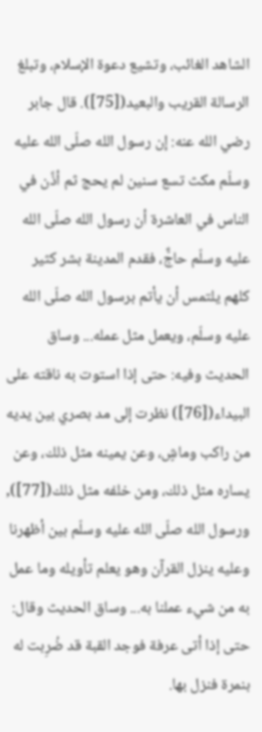الشاهد الغائب، وتشيع دعوة الإسلام، وتبلغ الرسالة القريب والبعيد([75]). قال جابر رضي الله عنه: إن رسول الله صلّى الله عليه وسلّم مكث تسع سنين لم يحج ثم أذَّن في الناس في العاشرة أن رسول الله صلّى الله عليه وسلّم حاجٌّ، فقدم المدينة بشر كثير كلهم يلتمس أن يأتم برسول الله صلّى الله عليه وسلّم، ويعمل مثل عمله... وساق الحديث وفيه: حتى إذا استوت به ناقته على البيداء([76]) نظرت إلى مد بصري بين يديه من راكب وماشٍ، وعن يمينه مثل ذلك، وعن يساره مثل ذلك، ومن خلفه مثل ذلك([77]), ورسول الله صلّى الله عليه وسلّم بين أظهرنا وعليه ينزل القرآن وهو يعلم تأويله وما عمل به من شيء عملنا به... وساق الحديث وقال: حتى إذا أتى عرفة فوجد القبة قد ضُرِبت له بنمرة فنزل بها.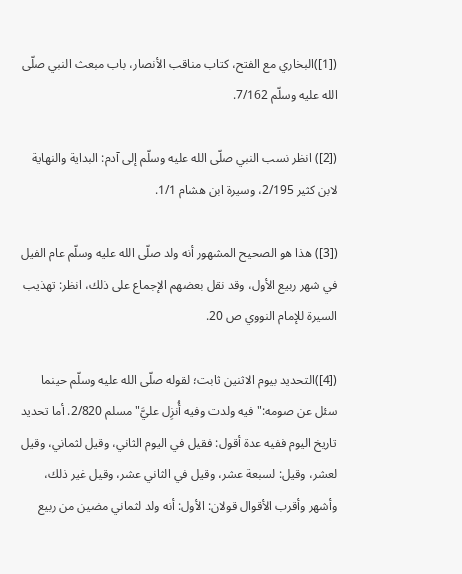([1])البخاري مع الفتح، كتاب مناقب الأنصار، باب مبعث النبي صلّى الله عليه وسلّم 7/162.

([2]) انظر نسب النبي صلّى الله عليه وسلّم إلى آدم: البداية والنهاية لابن كثير 2/195، وسيرة ابن هشام 1/1.

([3]) هذا هو الصحيح المشهور أنه ولد صلّى الله عليه وسلّم عام الفيل في شهر ربيع الأول، وقد نقل بعضهم الإجماع على ذلك، انظر: تهذيب السيرة للإمام النووي ص 20.

([4])التحديد بيوم الاثنين ثابت؛ لقوله صلّى الله عليه وسلّم حينما سئل عن صومه:"فيه ولدت وفيه أُنزِل عليَّ" مسلم 2/820. أما تحديد تاريخ اليوم ففيه عدة أقول: فقيل في اليوم الثاني، وقيل لثماني، وقيل لعشر، وقيل: لسبعة عشر، وقيل في الثاني عشر، وقيل غير ذلك، وأشهر وأقرب الأقوال قولان: الأول: أنه ولد لثماني مضين من ربيع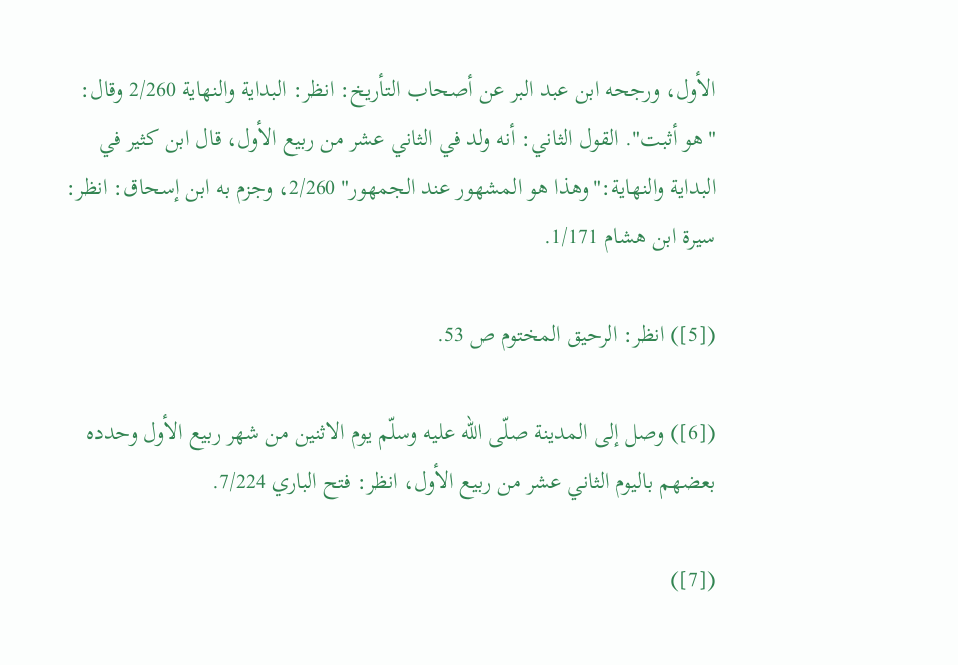الأول، ورجحه ابن عبد البر عن أصحاب التأريخ: انظر: البداية والنهاية 2/260 وقال: "هو أثبت". القول الثاني: أنه ولد في الثاني عشر من ربيع الأول، قال ابن كثير في البداية والنهاية:"وهذا هو المشهور عند الجمهور" 2/260، وجزم به ابن إسحاق: انظر: سيرة ابن هشام 1/171.

([5]) انظر: الرحيق المختوم ص 53.

([6]) وصل إلى المدينة صلّى الله عليه وسلّم يوم الاثنين من شهر ربيع الأول وحدده بعضهم باليوم الثاني عشر من ربيع الأول، انظر: فتح الباري 7/224.

([7])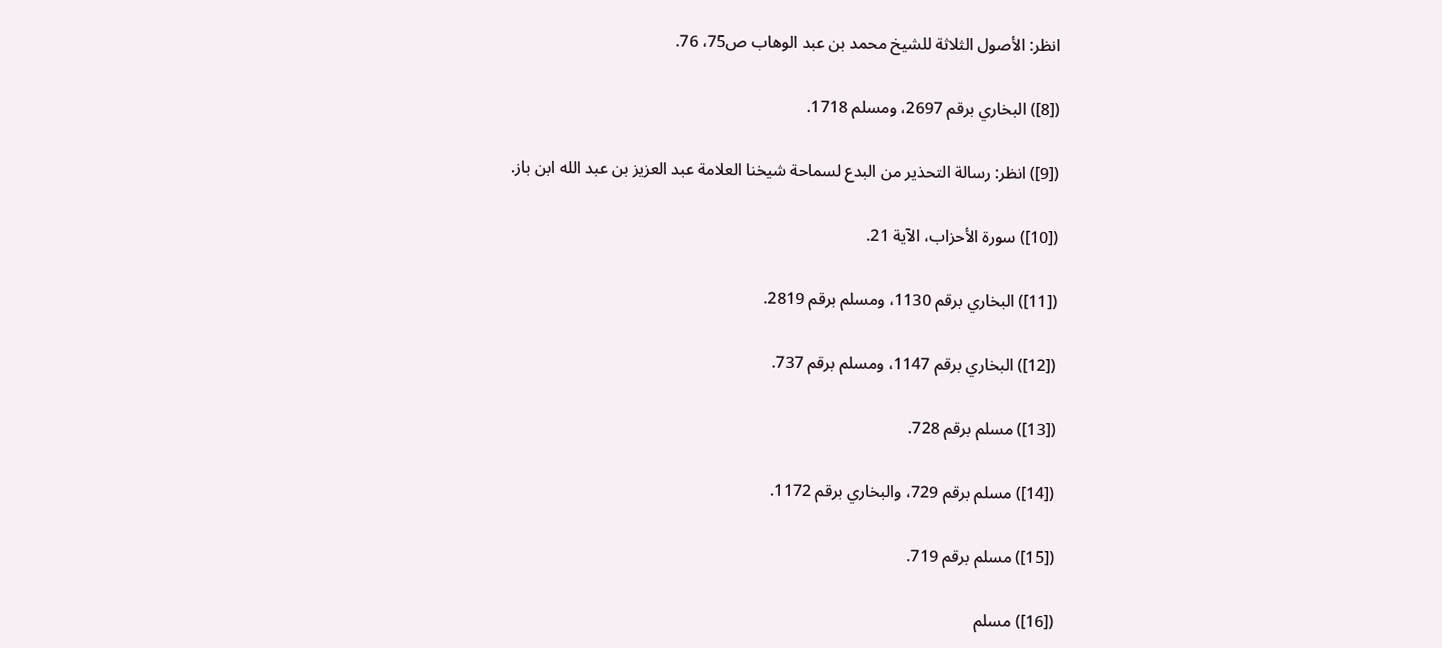انظر: الأصول الثلاثة للشيخ محمد بن عبد الوهاب ص75، 76.

([8]) البخاري برقم 2697، ومسلم 1718.

([9]) انظر: رسالة التحذير من البدع لسماحة شيخنا العلامة عبد العزيز بن عبد الله ابن باز.

([10]) سورة الأحزاب، الآية 21.

([11]) البخاري برقم 1130، ومسلم برقم 2819.

([12]) البخاري برقم 1147، ومسلم برقم 737.

([13]) مسلم برقم 728.

([14]) مسلم برقم 729، والبخاري برقم 1172.

([15]) مسلم برقم 719.

([16]) مسلم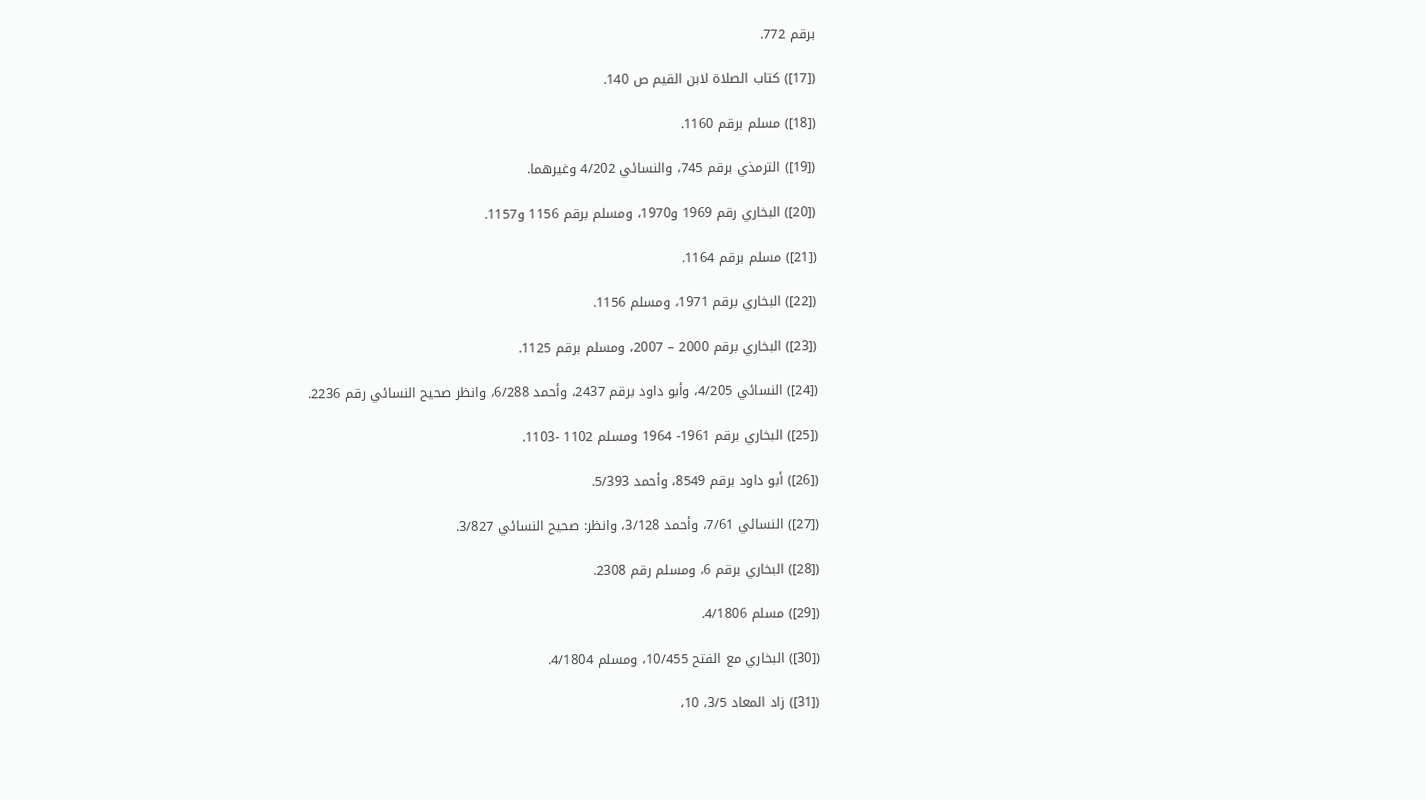برقم 772.

([17]) كتاب الصلاة لابن القيم ص 140.

([18]) مسلم برقم 1160.

([19]) الترمذي برقم 745، والنسائي 4/202 وغيرهما.

([20]) البخاري رقم 1969 و1970، ومسلم برقم 1156 و1157.

([21]) مسلم برقم 1164.

([22]) البخاري برقم 1971، ومسلم 1156.

([23]) البخاري برقم 2000 – 2007، ومسلم برقم 1125.

([24]) النسائي 4/205، وأبو داود برقم 2437، وأحمد 6/288، وانظر صحيح النسائي رقم 2236.

([25]) البخاري برقم 1961- 1964 ومسلم 1102 -1103.

([26]) أبو داود برقم 8549، وأحمد 5/393.

([27]) النسائي 7/61، وأحمد 3/128، وانظر: صحيح النسائي 3/827.

([28]) البخاري برقم 6، ومسلم رقم 2308.

([29]) مسلم 4/1806.

([30]) البخاري مع الفتح 10/455، ومسلم 4/1804.

([31]) زاد المعاد 3/5، 10،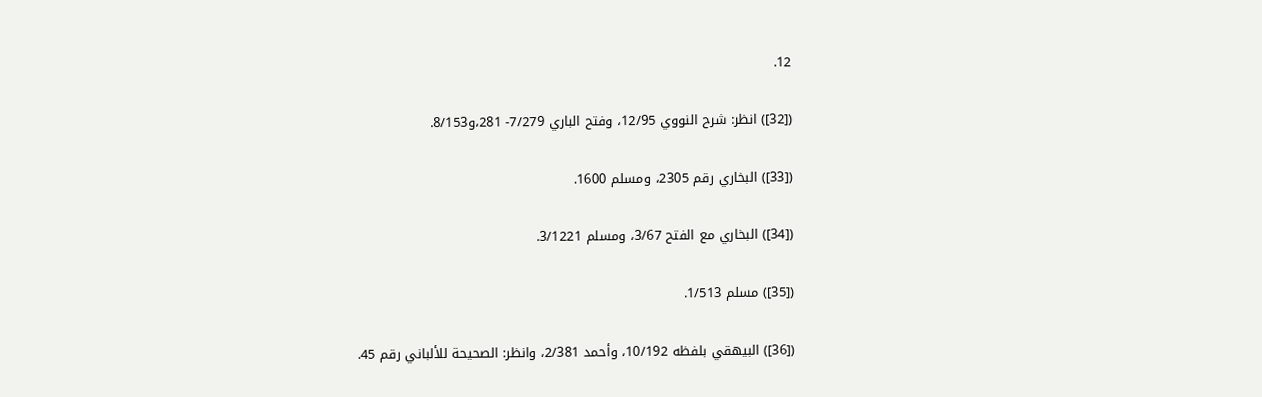12.

([32]) انظر: شرح النووي 12/95، وفتح الباري 7/279- 281،و8/153.

([33]) البخاري رقم 2305، ومسلم 1600.

([34]) البخاري مع الفتح 3/67، ومسلم 3/1221.

([35]) مسلم 1/513.

([36]) البيهقي بلفظه 10/192، وأحمد 2/381، وانظر: الصحيحة للألباني رقم 45.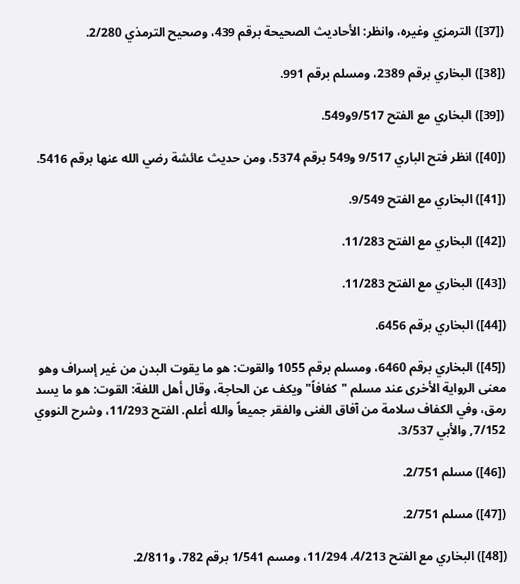([37]) الترمزي وغيره، وانظر: الأحاديث الصحيحة برقم 439، وصحيح الترمذي 2/280.

([38]) البخاري برقم 2389، ومسلم برقم 991.

([39]) البخاري مع الفتح 9/517و549.

([40]) انظر فتح الباري 9/517 و549 برقم 5374، ومن حديث عائشة رضي الله عنها برقم 5416.

([41]) البخاري مع الفتح 9/549.

([42]) البخاري مع الفتح 11/283.

([43]) البخاري مع الفتح 11/283.

([44]) البخاري برقم 6456.

([45]) البخاري برقم 6460، ومسلم برقم 1055 والقوت: هو ما يقوت البدن من غير إسراف وهو معنى الرواية الأخرى عند مسلم "كفافاً" ويكف عن الحاجة، وقال أهل اللغة: القوت: هو ما يسد رمق، وفي الكفاف سلامة من آفاق الغنى والفقر جميعاً والله أعلم. الفتح 11/293، وشرح النووي 7/152, والأبي 3/537.

([46]) مسلم 2/751.

([47]) مسلم 2/751.

([48]) البخاري مع الفتح 4/213، 11/294، ومسم 1/541 برقم 782، و2/811.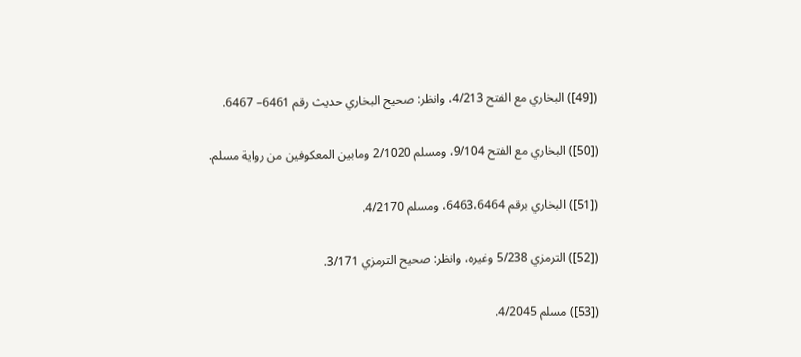([49]) البخاري مع الفتح 4/213، وانظر: صحيح البخاري حديث رقم 6461– 6467.

([50]) البخاري مع الفتح 9/104، ومسلم 2/1020 ومابين المعكوفين من رواية مسلم.

([51]) البخاري برقم 6463،6464، ومسلم 4/2170.

([52]) الترمزي 5/238 وغيره، وانظر: صحيح الترمزي 3/171.

([53]) مسلم 4/2045.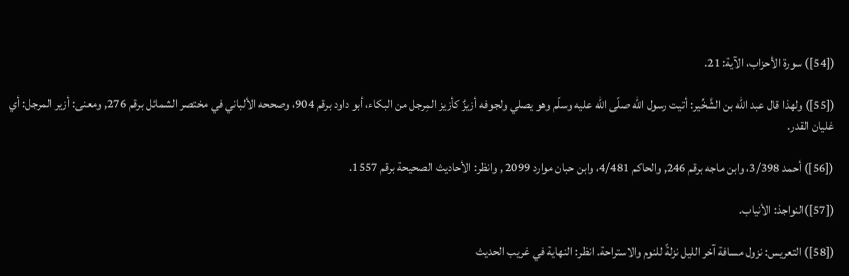([54]) سورة الأحزاب، الآية: 21.

([55]) ولهذا قال عبد الله بن الشَّخِّير: أتيت رسول الله صلّى الله عليه وسلّم وهو يصلي ولجوفه أزيزٌ كأزيز المِرجل من البكاء، أبو داود برقم 904، وصححه الألباني في مختصر الشمائل برقم 276, ومعنى: أزير المرجل: أي غليان القدر.

([56]) أحمد 3/398، وابن ماجه برقم 246, والحاكم 4/481، وابن حبان موارد 2099 , وانظر: الأحاديث الصحيحة برقم 1557.

([57])النواجذ: الأنياب.

([58]) التعريس: نزول مسافة آخر الليل نزلةً للنوم والاستراحة. انظر: النهاية في غريب الحديث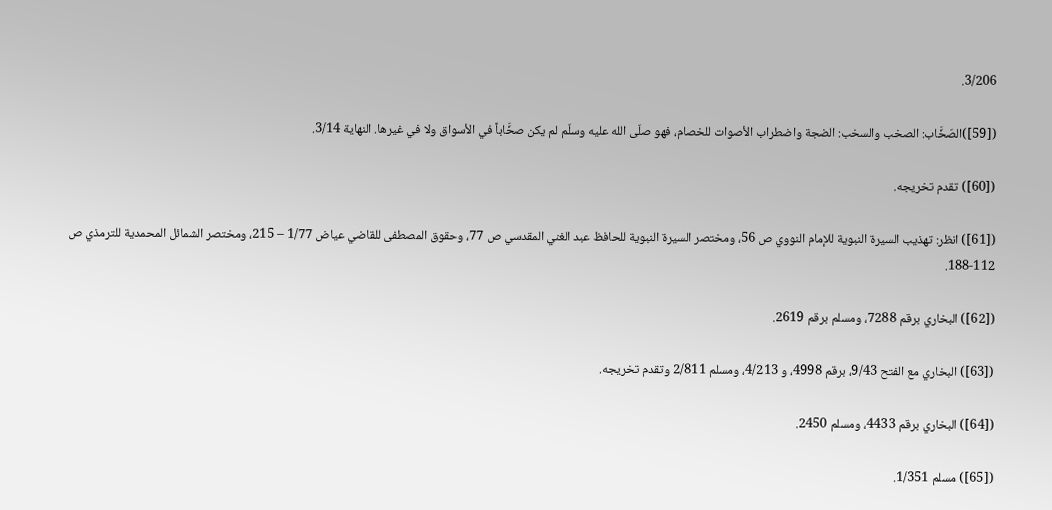3/206.

([59])الصّخَّاب: الصخب والسخب: الضجة واضطراب الأصوات للخصام، فهو صلّى الله عليه وسلّم لم يكن صخَّاباً في الأسواق ولا في غيرها. النهاية 3/14.

([60]) تقدم تخريجه.

([61]) انظر: تهذيب السيرة النبوية للإمام النووي ص 56، ومختصر السيرة النبوية للحافظ عبد الغني المقدسي ص 77، وحقوق المصطفى للقاضي عياض 1/77 – 215، ومختصر الشمائل المحمدية للترمذي ص 112-188.

([62]) البخاري برقم 7288، ومسلم برقم 2619.

([63]) البخاري مع الفتح 9/43، برقم 4998، و 4/213، ومسلم 2/811 وتقدم تخريجه.

([64]) البخاري برقم 4433، ومسلم 2450.

([65]) مسلم 1/351.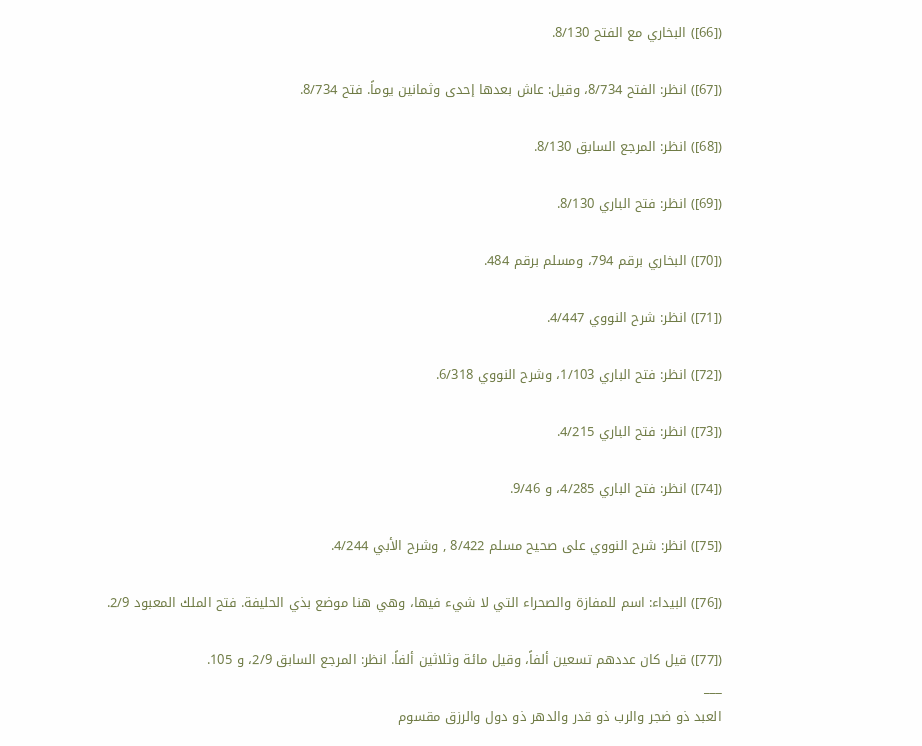([66]) البخاري مع الفتح 8/130.

([67]) انظر: الفتح 8/734، وقيل: عاش بعدها إحدى وثمانين يوماً. فتح 8/734.

([68]) انظر: المرجع السابق 8/130.

([69]) انظر: فتح الباري 8/130.

([70]) البخاري برقم 794، ومسلم برقم 484.

([71]) انظر: شرح النووي 4/447.

([72]) انظر: فتح الباري 1/103، وشرح النووي 6/318.

([73]) انظر: فتح الباري 4/215.

([74]) انظر: فتح الباري 4/285، و 9/46.

([75]) انظر: شرح النووي على صحيح مسلم 8/422 , وشرح الأبي 4/244.

([76]) البيداء: اسم للمفازة والصحراء التي لا شيء فيها، وهي هنا موضع بذي الحليفة. فتح الملك المعبود 2/9.

([77]) قيل كان عددهم تسعين ألفاً، وقيل مائة وثلاثين ألفاً. انظر: المرجع السابق 2/9، و 105.
___
العبد ذو ضجر والرب ذو قدر والدهر ذو دول والرزق مقسوم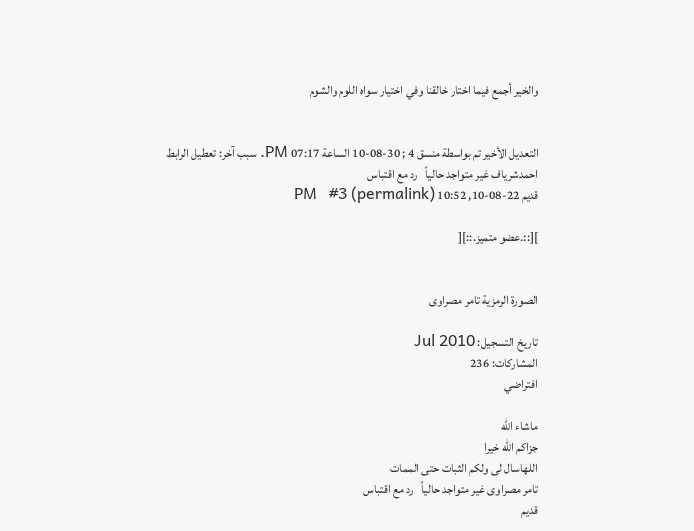والخير أجمع فيما اختار خالقنا وفي اختيار سواه اللوم والشوم


التعديل الأخير تم بواسطة منسق 4 ; 30-08-10 الساعة 07:17 PM. سبب آخر: تعطيل الرابط
احمدشرياف غير متواجد حالياً   رد مع اقتباس
قديم 22-08-10, 10:52 PM   #3 (permalink)

][::.عضو متميز.::][


الصورة الرمزية تامر مصراوى

تاريخ التسجيل: Jul 2010
المشاركات: 236
افتراضي

ماشاء الله
جزاكم الله خيرا
اللهاسال لى ولكم الثبات حتى الممات
تامر مصراوى غير متواجد حالياً   رد مع اقتباس
قديم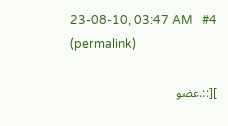23-08-10, 03:47 AM   #4 (permalink)

][::.عضو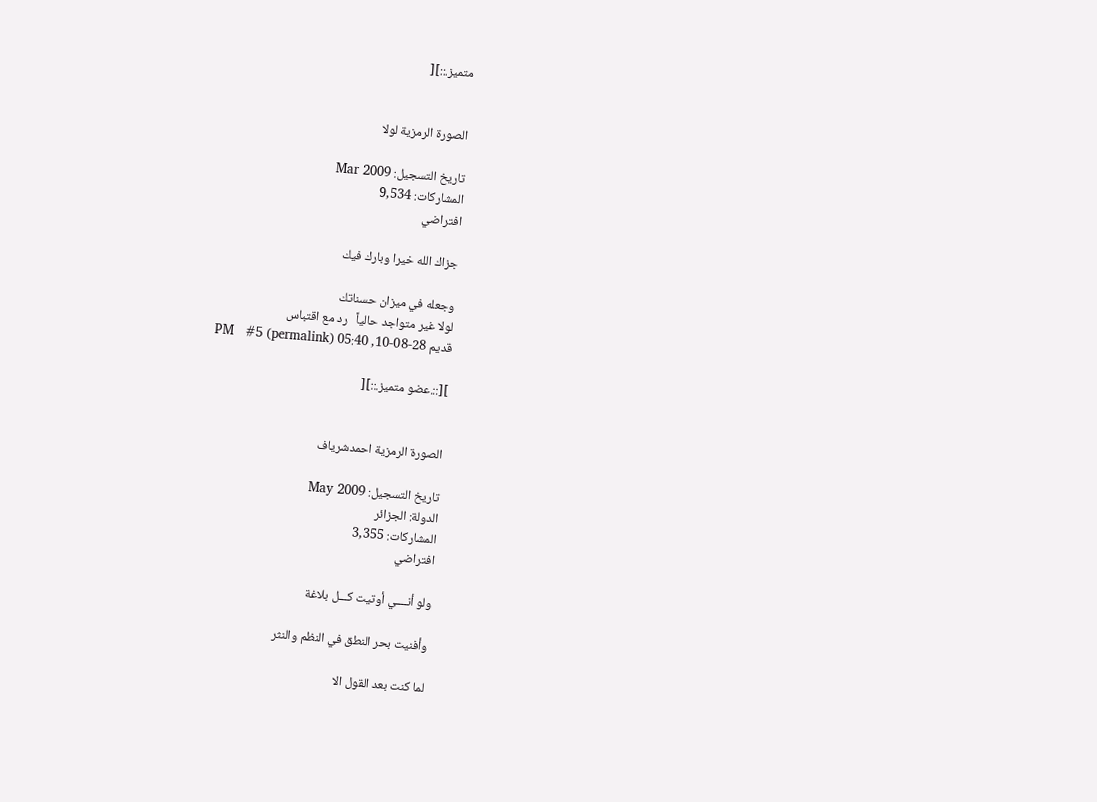متميز.::][


الصورة الرمزية لولا

تاريخ التسجيل: Mar 2009
المشاركات: 9,534
افتراضي

جزاك الله خيرا وبارك فيك

وجعله في ميزان حسناتك
لولا غير متواجد حالياً   رد مع اقتباس
قديم 28-08-10, 05:40 PM   #5 (permalink)

][::.عضو متميز.::][


الصورة الرمزية احمدشرياف

تاريخ التسجيل: May 2009
الدولة: الجزائر
المشاركات: 3,355
افتراضي

ولو أنــــي أوتيت كـــل بلاغة

وأفنيت بحر النطق في النظم والنثر

لما كنت بعد القول الا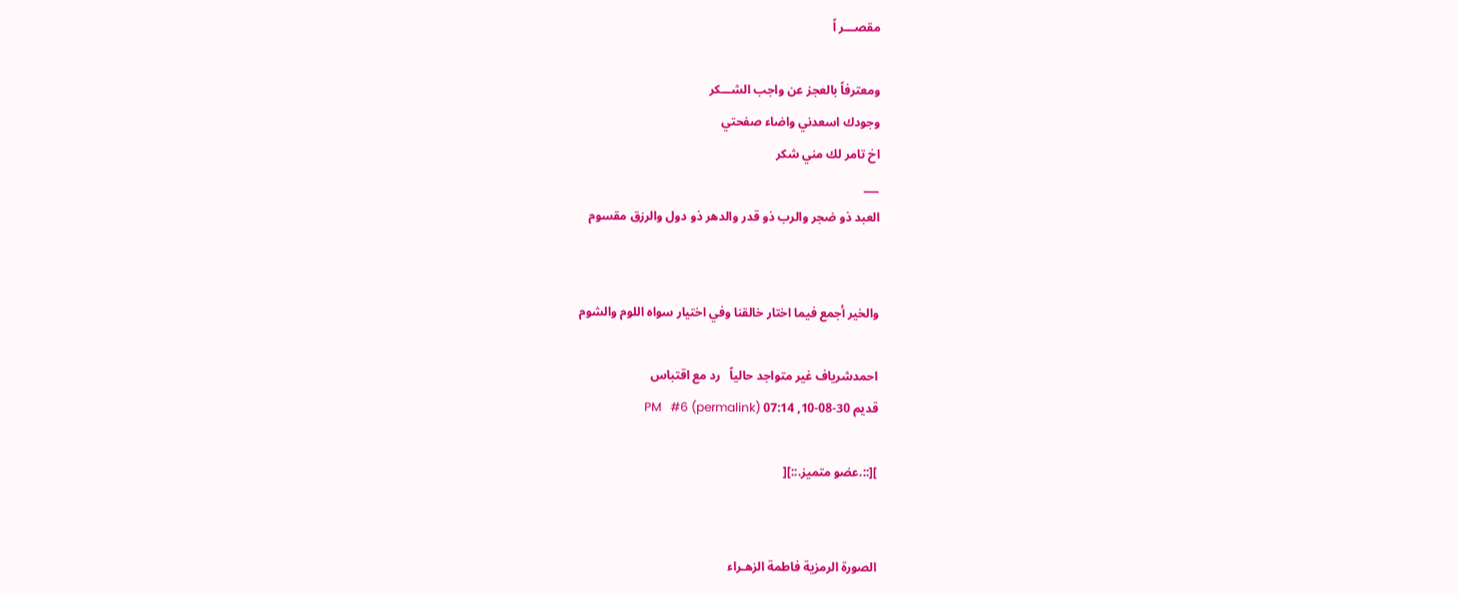مقصـــر اً

ومعترفاً بالعجز عن واجب الشـــكر
وجودك اسعدني واضاء صفحتي
اخ تامر لك مني شكر
___
العبد ذو ضجر والرب ذو قدر والدهر ذو دول والرزق مقسوم


والخير أجمع فيما اختار خالقنا وفي اختيار سواه اللوم والشوم

احمدشرياف غير متواجد حالياً   رد مع اقتباس
قديم 30-08-10, 07:14 PM   #6 (permalink)

][::.عضو متميز.::][


الصورة الرمزية فاطمة الزهـراء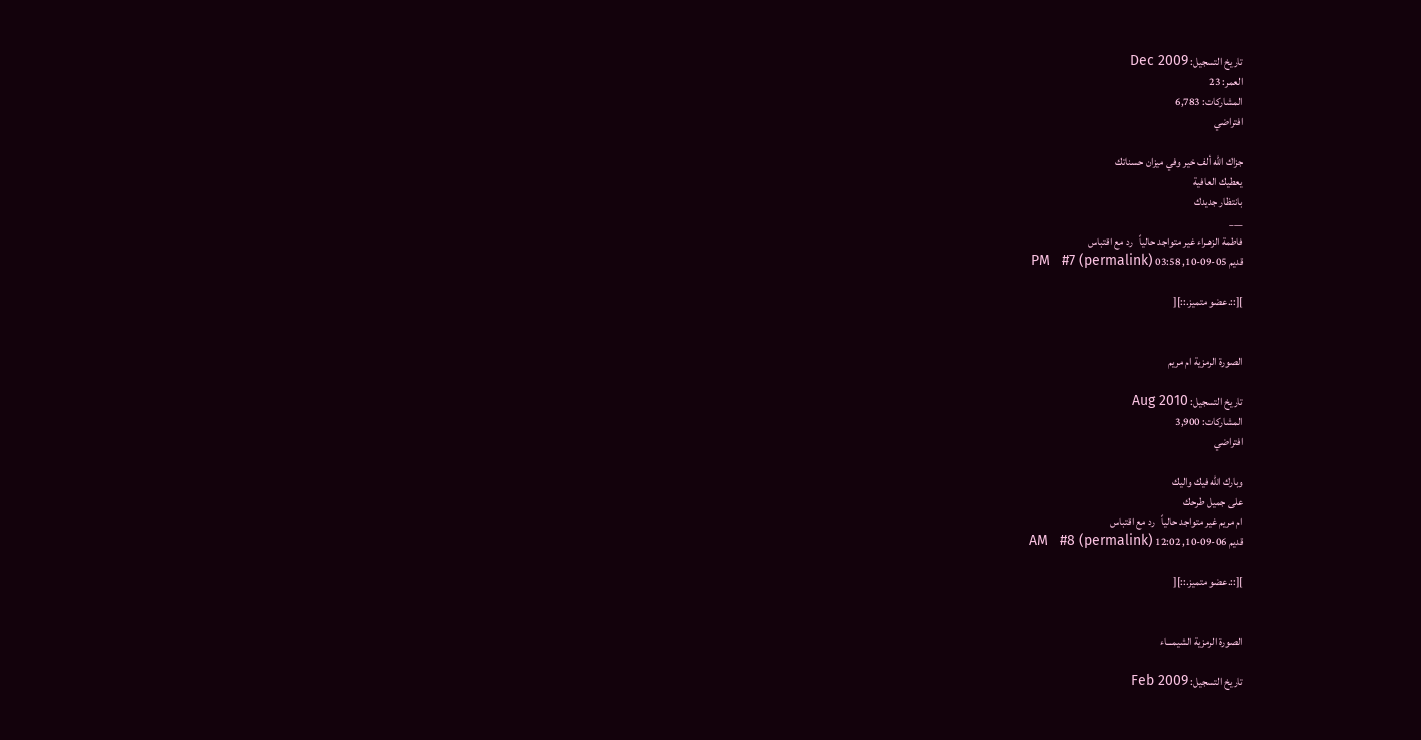تاريخ التسجيل: Dec 2009
العمر: 23
المشاركات: 6,783
افتراضي

جزاك الله ألف خير وفي ميزان حسناتك
يعطيك العافية
بانتظار جديدك
___
فاطمة الزهـراء غير متواجد حالياً   رد مع اقتباس
قديم 05-09-10, 03:58 PM   #7 (permalink)

][::.عضو متميز.::][


الصورة الرمزية ام مريم

تاريخ التسجيل: Aug 2010
المشاركات: 3,900
افتراضي

وبارك الله فيك واليك
على جميل طرحك
ام مريم غير متواجد حالياً   رد مع اقتباس
قديم 06-09-10, 12:02 AM   #8 (permalink)

][::.عضو متميز.::][


الصورة الرمزية الشيمـــاء

تاريخ التسجيل: Feb 2009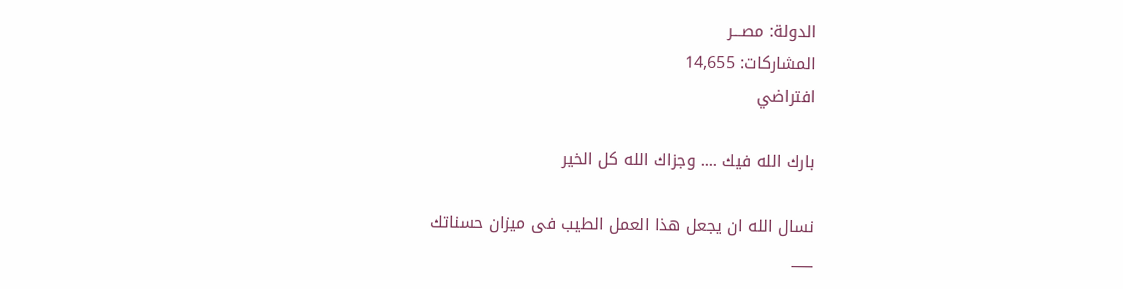الدولة: مصـــر
المشاركات: 14,655
افتراضي

بارك الله فيك .... وجزاك الله كل الخير

نسال الله ان يجعل هذا العمل الطيب فى ميزان حسناتك
___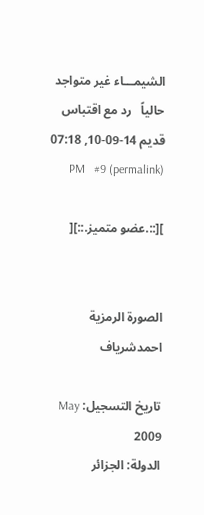الشيمـــاء غير متواجد حالياً   رد مع اقتباس
قديم 14-09-10, 07:18 PM   #9 (permalink)

][::.عضو متميز.::][


الصورة الرمزية احمدشرياف

تاريخ التسجيل: May 2009
الدولة: الجزائر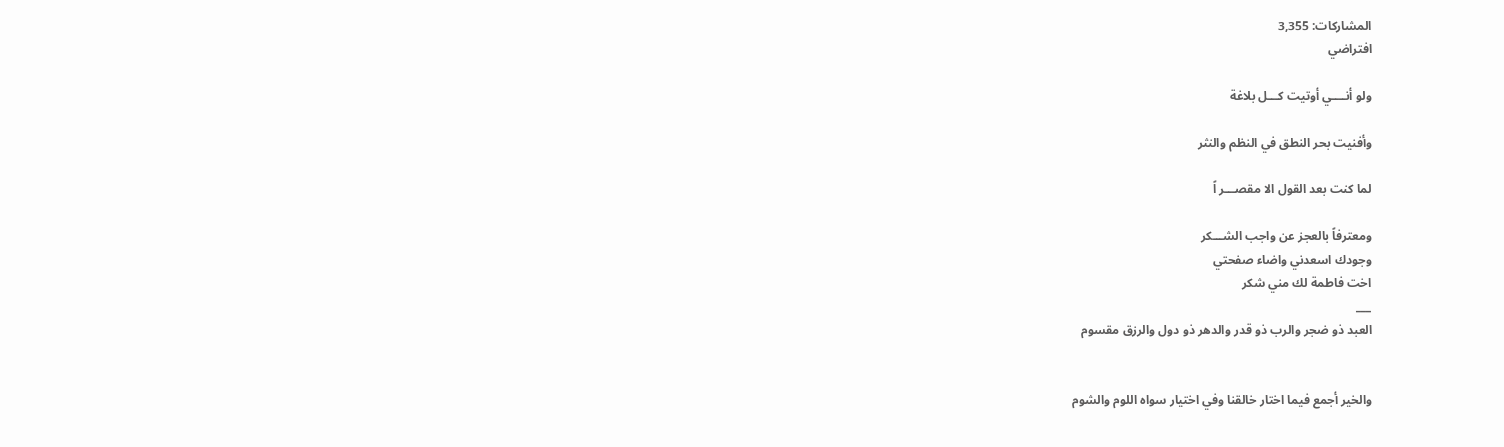المشاركات: 3,355
افتراضي

ولو أنــــي أوتيت كـــل بلاغة

وأفنيت بحر النطق في النظم والنثر

لما كنت بعد القول الا مقصـــر اً

ومعترفاً بالعجز عن واجب الشـــكر
وجودك اسعدني واضاء صفحتي
اخت فاطمة لك مني شكر
___
العبد ذو ضجر والرب ذو قدر والدهر ذو دول والرزق مقسوم


والخير أجمع فيما اختار خالقنا وفي اختيار سواه اللوم والشوم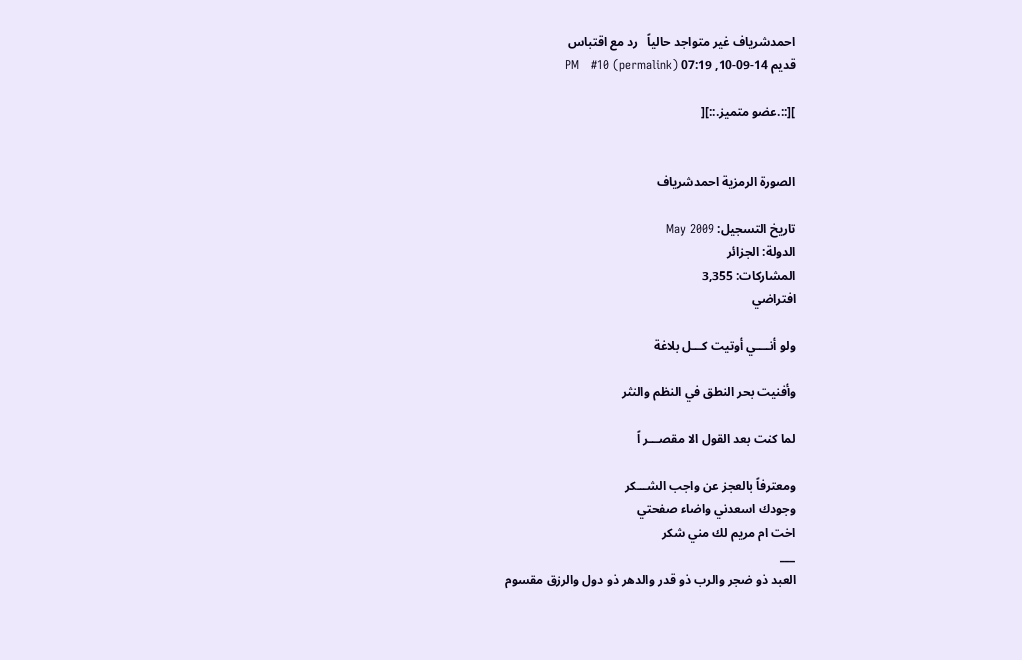احمدشرياف غير متواجد حالياً   رد مع اقتباس
قديم 14-09-10, 07:19 PM   #10 (permalink)

][::.عضو متميز.::][


الصورة الرمزية احمدشرياف

تاريخ التسجيل: May 2009
الدولة: الجزائر
المشاركات: 3,355
افتراضي

ولو أنــــي أوتيت كـــل بلاغة

وأفنيت بحر النطق في النظم والنثر

لما كنت بعد القول الا مقصـــر اً

ومعترفاً بالعجز عن واجب الشـــكر
وجودك اسعدني واضاء صفحتي
اخت ام مريم لك مني شكر
___
العبد ذو ضجر والرب ذو قدر والدهر ذو دول والرزق مقسوم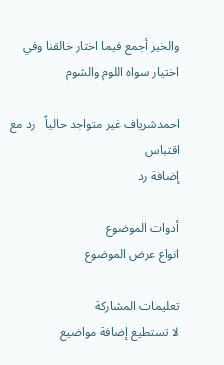والخير أجمع فيما اختار خالقنا وفي اختيار سواه اللوم والشوم

احمدشرياف غير متواجد حالياً   رد مع اقتباس
إضافة رد

أدوات الموضوع
انواع عرض الموضوع

تعليمات المشاركة
لا تستطيع إضافة مواضيع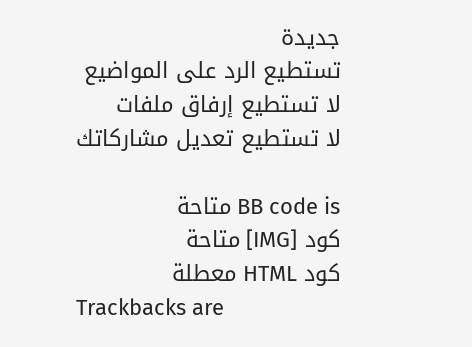جديدة
تستطيع الرد على المواضيع
لا تستطيع إرفاق ملفات
لا تستطيع تعديل مشاركاتك

BB code is متاحة
كود [IMG] متاحة
كود HTML معطلة
Trackbacks are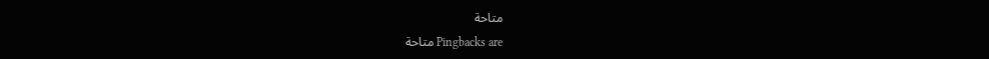متاحة
Pingbacks are متاحة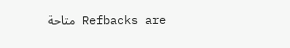Refbacks are متاحة